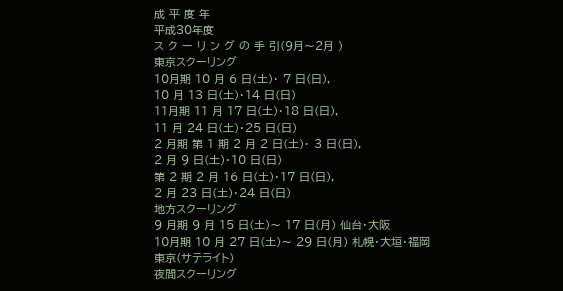成 平 度 年
平成30年度
ス ク ー リ ン グ の 手 引(9月〜2月 )
東京スクーリング
10月期 10 月 6 日(土)・ 7 日(日),
10 月 13 日(土)・14 日(日)
11月期 11 月 17 日(土)・18 日(日),
11 月 24 日(土)・25 日(日)
2 月期 第 1 期 2 月 2 日(土)・ 3 日(日),
2 月 9 日(土)・10 日(日)
第 2 期 2 月 16 日(土)・17 日(日),
2 月 23 日(土)・24 日(日)
地方スクーリング
9 月期 9 月 15 日(土)〜 17 日(月) 仙台・大阪
10月期 10 月 27 日(土)〜 29 日(月) 札幌・大垣・福岡
東京(サテライト)
夜間スクーリング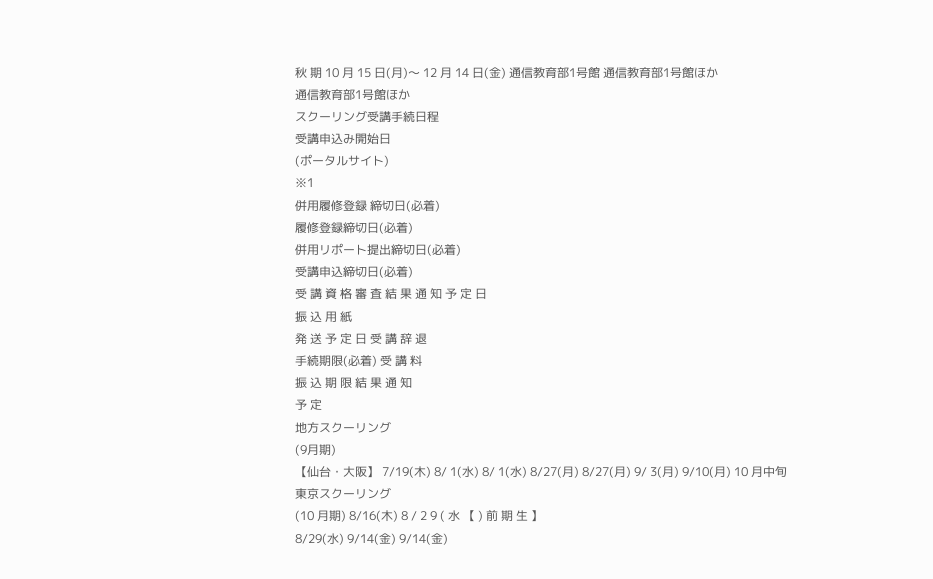秋 期 10 月 15 日(月)〜 12 月 14 日(金) 通信教育部1号館 通信教育部1号館ほか
通信教育部1号館ほか
スクーリング受講手続日程
受講申込み開始日
(ポータルサイト)
※1
併用履修登録 締切日(必着)
履修登録締切日(必着)
併用リポート提出締切日(必着)
受講申込締切日(必着)
受 講 資 格 審 査 結 果 通 知 予 定 日
振 込 用 紙
発 送 予 定 日 受 講 辞 退
手続期限(必着) 受 講 料
振 込 期 限 結 果 通 知
予 定
地方スクーリング
(9月期)
【仙台・大阪】 7/19(木) 8/ 1(水) 8/ 1(水) 8/27(月) 8/27(月) 9/ 3(月) 9/10(月) 10 月中旬 東京スクーリング
(10 月期) 8/16(木) 8 / 2 9 ( 水 【 ) 前 期 生 】
8/29(水) 9/14(金) 9/14(金)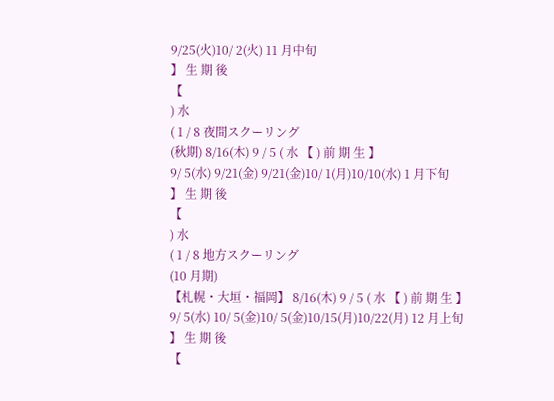9/25(火)10/ 2(火) 11 月中旬
】 生 期 後
【
) 水
( 1 / 8 夜間スクーリング
(秋期) 8/16(木) 9 / 5 ( 水 【 ) 前 期 生 】
9/ 5(水) 9/21(金) 9/21(金)10/ 1(月)10/10(水) 1 月下旬
】 生 期 後
【
) 水
( 1 / 8 地方スクーリング
(10 月期)
【札幌・大垣・福岡】 8/16(木) 9 / 5 ( 水 【 ) 前 期 生 】
9/ 5(水) 10/ 5(金)10/ 5(金)10/15(月)10/22(月) 12 月上旬
】 生 期 後
【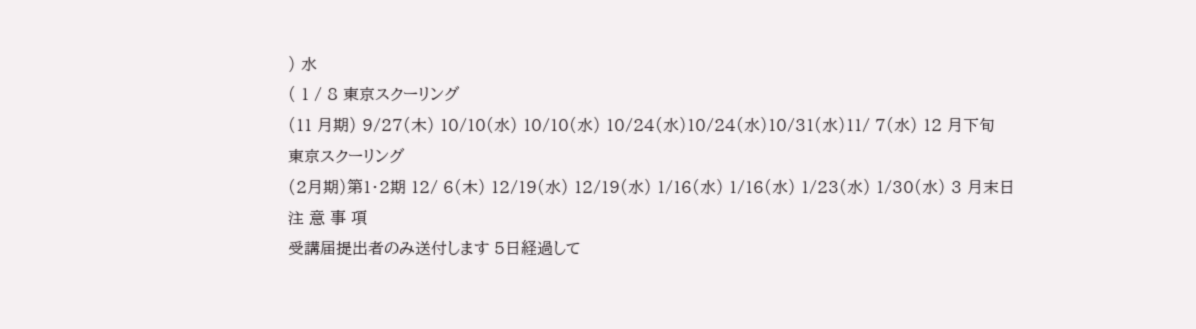) 水
( 1 / 8 東京スクーリング
(11 月期) 9/27(木) 10/10(水) 10/10(水) 10/24(水)10/24(水)10/31(水)11/ 7(水) 12 月下旬
東京スクーリング
(2月期)第1・2期 12/ 6(木) 12/19(水) 12/19(水) 1/16(水) 1/16(水) 1/23(水) 1/30(水) 3 月末日
注 意 事 項
受講届提出者のみ送付します 5日経過して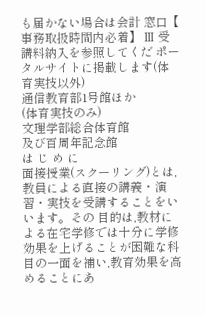も届かない場合は会計 窓口【 事務取扱時間内必着】 Ⅲ 受講料納入を参照してくだ ポータルサイトに掲載します(体育実技以外)
通信教育部1号館ほか
(体育実技のみ)
文理学部総合体育館
及び百周年記念館
は じ め に
面接授業(スクーリング)とは,教員による直接の講義・演習・実技を受講することをいいます。その 目的は,教材による在宅学修では十分に学修効果を上げることが困難な科目の一面を補い,教育効果を高 めることにあ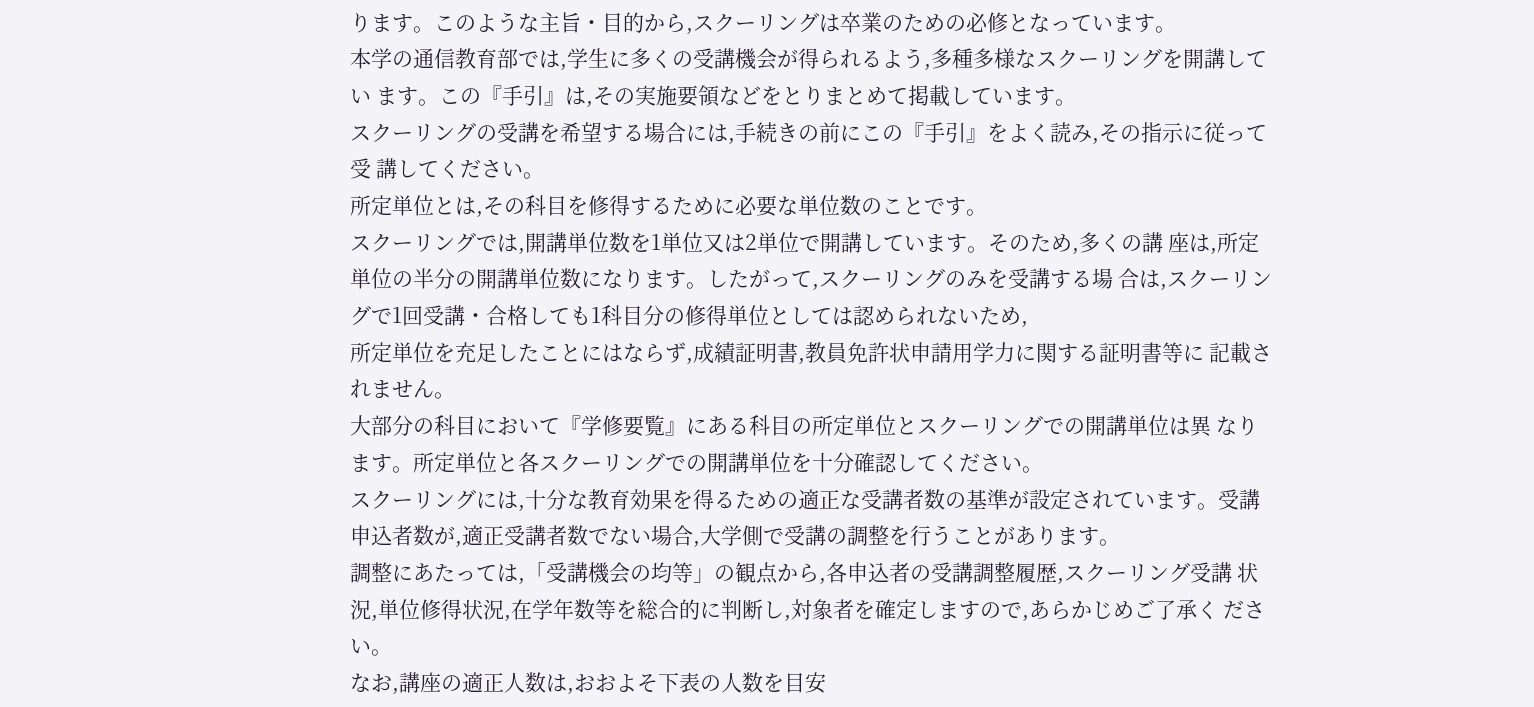ります。このような主旨・目的から,スクーリングは卒業のための必修となっています。
本学の通信教育部では,学生に多くの受講機会が得られるよう,多種多様なスクーリングを開講してい ます。この『手引』は,その実施要領などをとりまとめて掲載しています。
スクーリングの受講を希望する場合には,手続きの前にこの『手引』をよく読み,その指示に従って受 講してください。
所定単位とは,その科目を修得するために必要な単位数のことです。
スクーリングでは,開講単位数を1単位又は2単位で開講しています。そのため,多くの講 座は,所定単位の半分の開講単位数になります。したがって,スクーリングのみを受講する場 合は,スクーリングで1回受講・合格しても1科目分の修得単位としては認められないため,
所定単位を充足したことにはならず,成績証明書,教員免許状申請用学力に関する証明書等に 記載されません。
大部分の科目において『学修要覧』にある科目の所定単位とスクーリングでの開講単位は異 なります。所定単位と各スクーリングでの開講単位を十分確認してください。
スクーリングには,十分な教育効果を得るための適正な受講者数の基準が設定されています。受講 申込者数が,適正受講者数でない場合,大学側で受講の調整を行うことがあります。
調整にあたっては,「受講機会の均等」の観点から,各申込者の受講調整履歴,スクーリング受講 状況,単位修得状況,在学年数等を総合的に判断し,対象者を確定しますので,あらかじめご了承く ださい。
なお,講座の適正人数は,おおよそ下表の人数を目安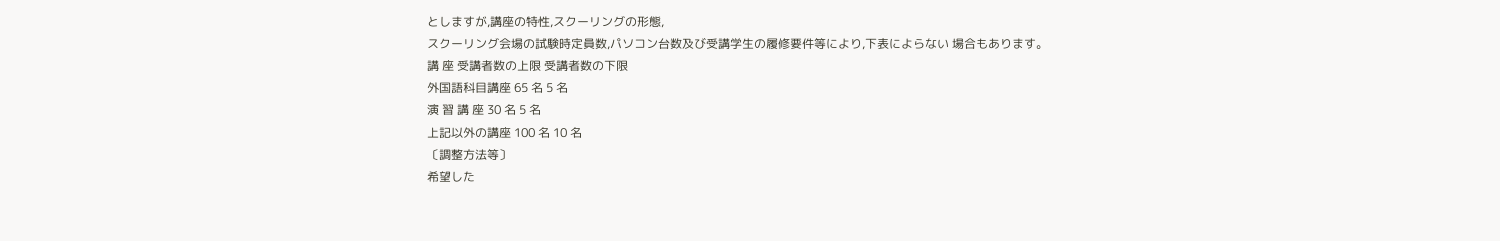としますが,講座の特性,スクーリングの形態,
スクーリング会場の試験時定員数,パソコン台数及び受講学生の履修要件等により,下表によらない 場合もあります。
講 座 受講者数の上限 受講者数の下限
外国語科目講座 65 名 5 名
演 習 講 座 30 名 5 名
上記以外の講座 100 名 10 名
〔調整方法等〕
希望した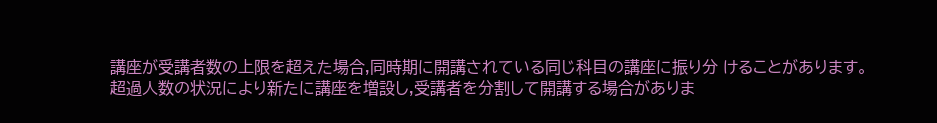講座が受講者数の上限を超えた場合,同時期に開講されている同じ科目の講座に振り分 けることがあります。
超過人数の状況により新たに講座を増設し,受講者を分割して開講する場合がありま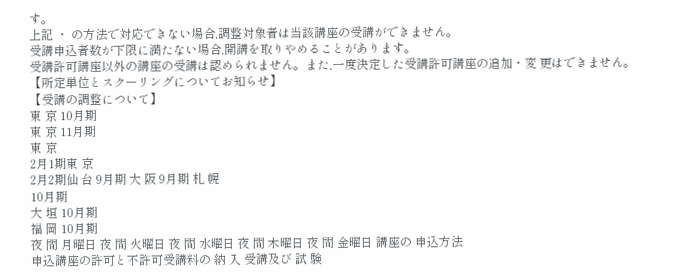す。
上記 ・ の方法で対応できない場合,調整対象者は当該講座の受講ができません。
受講申込者数が下限に満たない場合,開講を取りやめることがあります。
受講許可講座以外の講座の受講は認められません。また,一度決定した受講許可講座の追加・変 更はできません。
【所定単位とスクーリングについてお知らせ】
【受講の調整について】
東 京 10月期
東 京 11月期
東 京
2月1期東 京
2月2期仙 台 9月期 大 阪 9月期 札 幌
10月期
大 垣 10月期
福 岡 10月期
夜 間 月曜日 夜 間 火曜日 夜 間 水曜日 夜 間 木曜日 夜 間 金曜日 講座の 申込方法
申込講座の許可と不許可受講料の 納 入 受講及び 試 験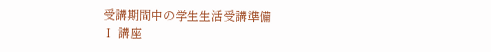受講期間中の学生生活受講準備
Ⅰ 講座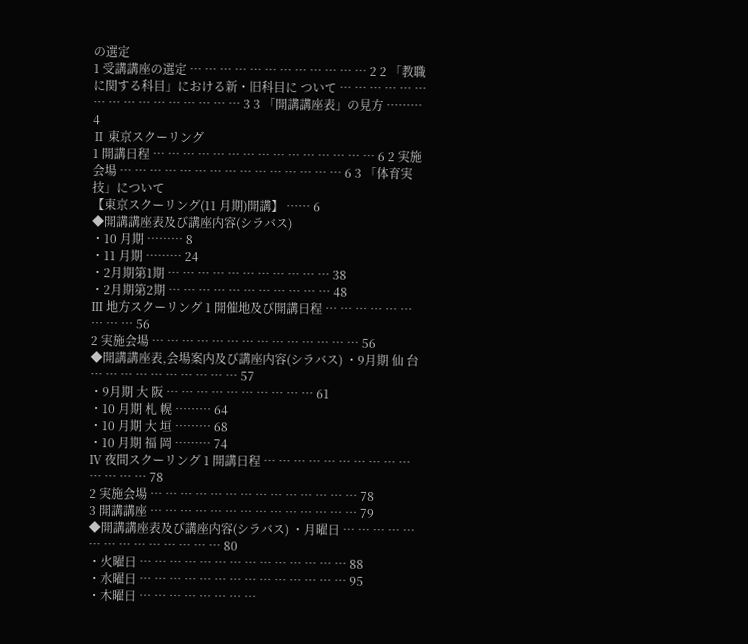の選定
1 受講講座の選定 … … … … … … … … … … … … 2 2 「教職に関する科目」における新・旧科目に ついて … … … … … … … … … … … … … … … … 3 3 「開講講座表」の見方 ……… 4
Ⅱ 東京スクーリング
1 開講日程 … … … … … … … … … … … … … … … 6 2 実施会場 … … … … … … … … … … … … … … … 6 3 「体育実技」について
【東京スクーリング(11 月期)開講】 …… 6
◆開講講座表及び講座内容(シラバス)
・10 月期 ……… 8
・11 月期 ……… 24
・2月期第1期 … … … … … … … … … … … 38
・2月期第2期 … … … … … … … … … … … 48
Ⅲ 地方スクーリング 1 開催地及び開講日程 … … … … … … … … … 56
2 実施会場 … … … … … … … … … … … … … … 56
◆開講講座表,会場案内及び講座内容(シラバス) ・9月期 仙 台 … … … … … … … … … … 57
・9月期 大 阪 … … … … … … … … … … 61
・10 月期 札 幌 ……… 64
・10 月期 大 垣 ……… 68
・10 月期 福 岡 ……… 74
Ⅳ 夜間スクーリング 1 開講日程 … … … … … … … … … … … … … … 78
2 実施会場 … … … … … … … … … … … … … … 78
3 開講講座 … … … … … … … … … … … … … … 79
◆開講講座表及び講座内容(シラバス) ・月曜日 … … … … … … … … … … … … … … 80
・火曜日 … … … … … … … … … … … … … … 88
・水曜日 … … … … … … … … … … … … … … 95
・木曜日 … … … … … … … …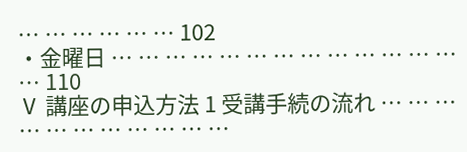… … … … … … 102
・金曜日 … … … … … … … … … … … … … … 110
Ⅴ 講座の申込方法 1 受講手続の流れ … … … … … … … … … … …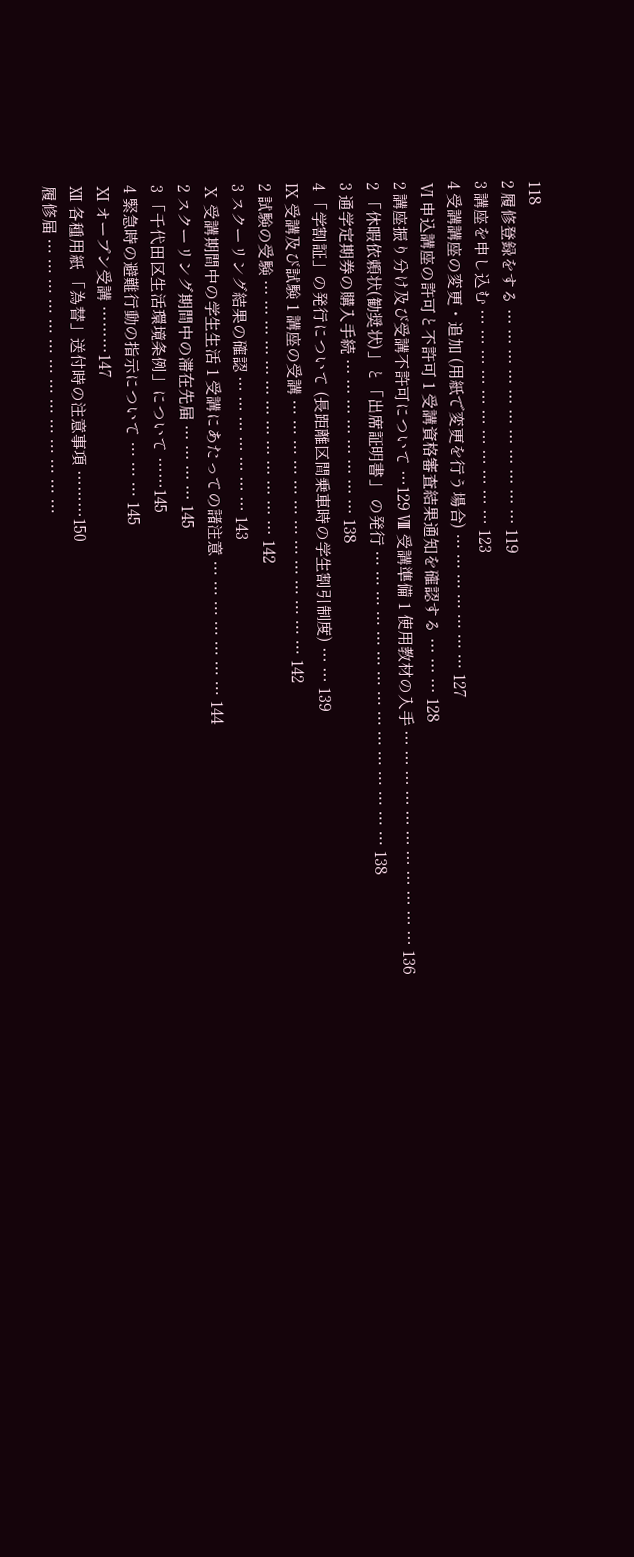118
2 履修登録をする … … … … … … … … … … … 119
3 講座を申し込む … … … … … … … … … … … 123
4 受講講座の変更・追加 (用紙で変更を行う場合) … … … … … … … 127
Ⅵ 申込講座の許可と不許可 1 受講資格審査結果通知を確認する … … … 128
2 講座振り分け及び受講不許可について …129 Ⅷ 受講準備 1 使用教材の入手 … … … … … … … … … … … 136
2 「休暇依頼状(勧奨状)」と「出席証明書」 の発行 … … … … … … … … … … … … … … … 138
3 通学定期券の購入手続 … … … … … … … … 138
4 「学割証」の発行について (長距離区間乗車時の学生割引制度) … … 139
Ⅸ 受講及び試験 1 講座の受講 … … … … … … … … … … … … … 142
2 試験の受験 … … … … … … … … … … … … … 142
3 スクーリング結果の確認 … … … … … … … 143
Ⅹ 受講期間中の学生生活 1 受講にあたっての諸注意 … … … … … … … 144
2 スクーリング期間中の滞在先届 … … … … 145
3 「千代田区生活環境条例」について ……145
4 緊急時の避難行動の指示について … … … 145
Ⅺ オープン受講 ………147
Ⅻ 各種用紙 「為替」送付時の注意事項 ………150
履修届 … … … … … … … … … … … … … …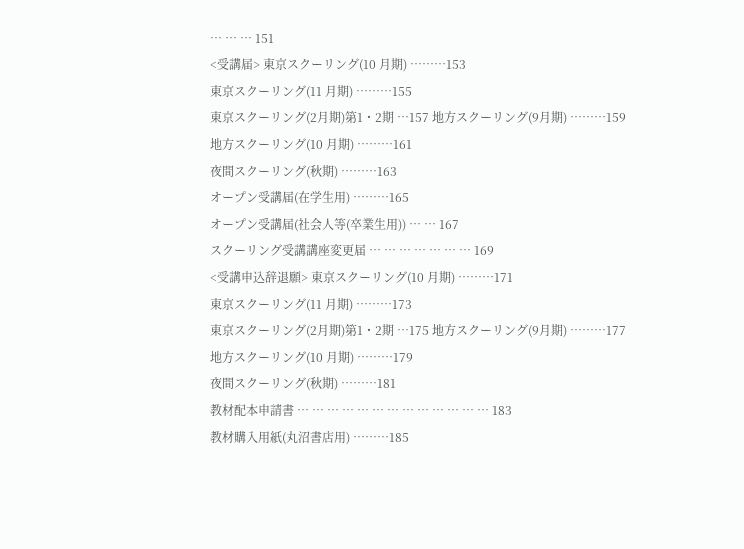… … … 151
<受講届> 東京スクーリング(10 月期) ………153
東京スクーリング(11 月期) ………155
東京スクーリング(2月期)第1・2期 …157 地方スクーリング(9月期) ………159
地方スクーリング(10 月期) ………161
夜間スクーリング(秋期) ………163
オープン受講届(在学生用) ………165
オープン受講届(社会人等(卒業生用)) … … 167
スクーリング受講講座変更届 … … … … … … … 169
<受講申込辞退願> 東京スクーリング(10 月期) ………171
東京スクーリング(11 月期) ………173
東京スクーリング(2月期)第1・2期 …175 地方スクーリング(9月期) ………177
地方スクーリング(10 月期) ………179
夜間スクーリング(秋期) ………181
教材配本申請書 … … … … … … … … … … … … … 183
教材購入用紙(丸沼書店用) ………185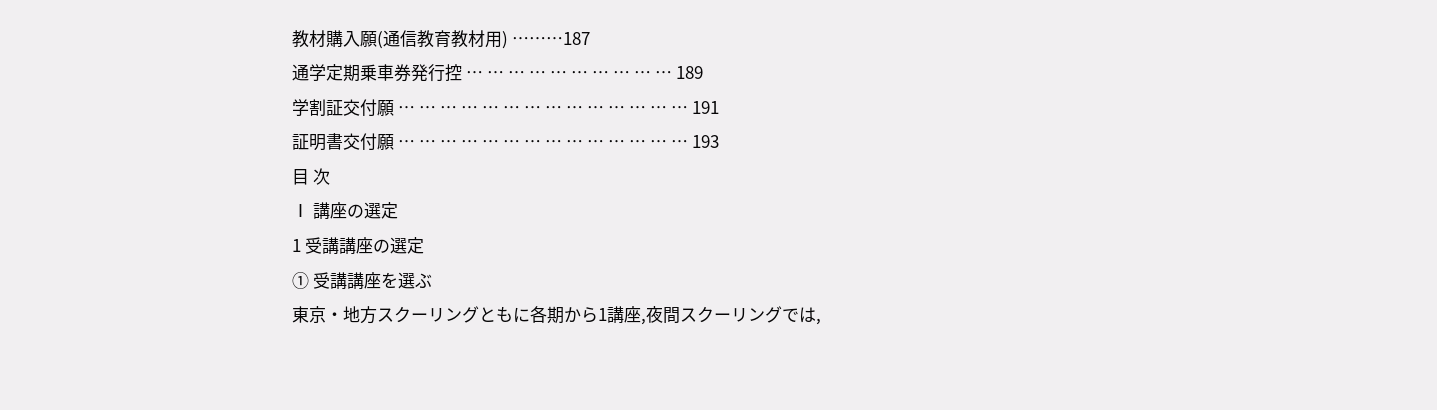教材購入願(通信教育教材用) ………187
通学定期乗車券発行控 … … … … … … … … … … 189
学割証交付願 … … … … … … … … … … … … … … 191
証明書交付願 … … … … … … … … … … … … … … 193
目 次
Ⅰ 講座の選定
1 受講講座の選定
① 受講講座を選ぶ
東京・地方スクーリングともに各期から1講座,夜間スクーリングでは,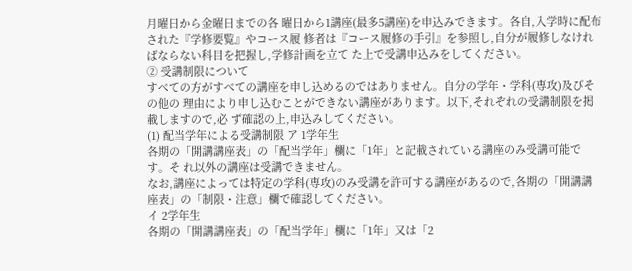月曜日から金曜日までの各 曜日から1講座(最多5講座)を申込みできます。各自,入学時に配布された『学修要覧』やコース履 修者は『コース履修の手引』を参照し,自分が履修しなければならない科目を把握し,学修計画を立て た上で受講申込みをしてください。
② 受講制限について
すべての方がすべての講座を申し込めるのではありません。自分の学年・学科(専攻)及びその他の 理由により申し込むことができない講座があります。以下,それぞれの受講制限を掲載しますので,必 ず確認の上,申込みしてください。
(1) 配当学年による受講制限 ア 1学年生
各期の「開講講座表」の「配当学年」欄に「1年」と記載されている講座のみ受講可能です。そ れ以外の講座は受講できません。
なお,講座によっては特定の学科(専攻)のみ受講を許可する講座があるので,各期の「開講講 座表」の「制限・注意」欄で確認してください。
イ 2学年生
各期の「開講講座表」の「配当学年」欄に「1年」又は「2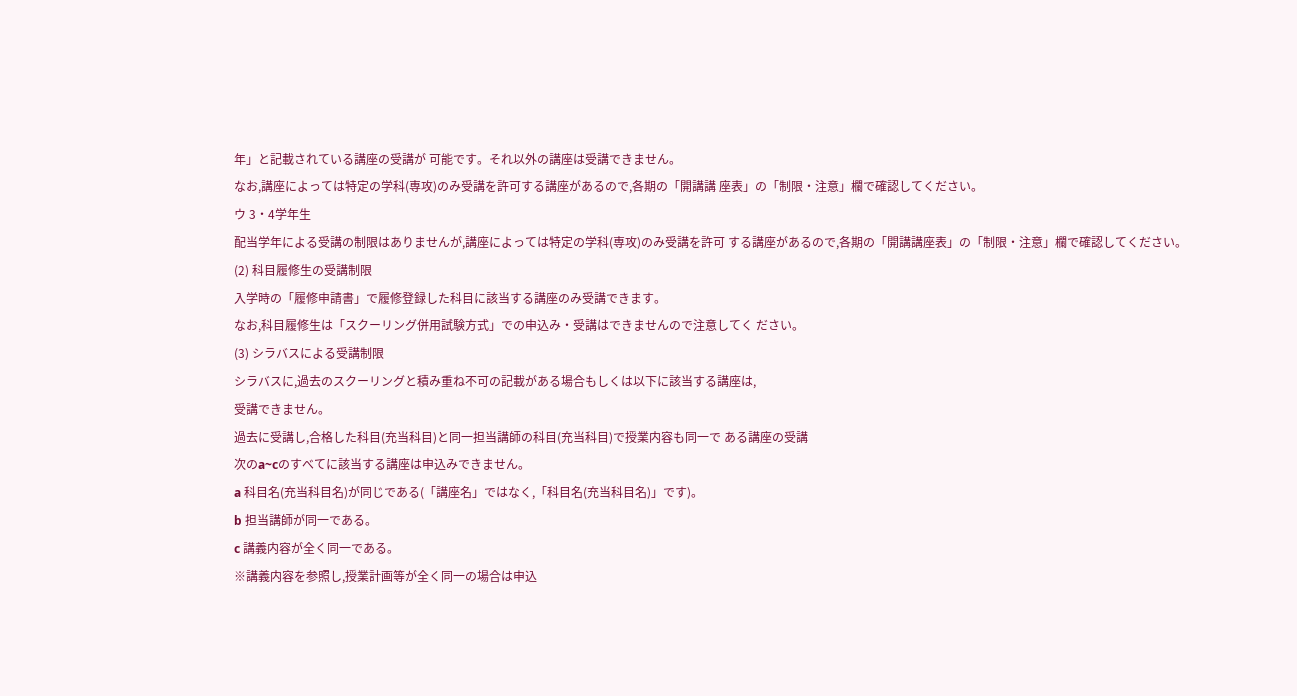年」と記載されている講座の受講が 可能です。それ以外の講座は受講できません。
なお,講座によっては特定の学科(専攻)のみ受講を許可する講座があるので,各期の「開講講 座表」の「制限・注意」欄で確認してください。
ウ 3・4学年生
配当学年による受講の制限はありませんが,講座によっては特定の学科(専攻)のみ受講を許可 する講座があるので,各期の「開講講座表」の「制限・注意」欄で確認してください。
(2) 科目履修生の受講制限
入学時の「履修申請書」で履修登録した科目に該当する講座のみ受講できます。
なお,科目履修生は「スクーリング併用試験方式」での申込み・受講はできませんので注意してく ださい。
(3) シラバスによる受講制限
シラバスに,過去のスクーリングと積み重ね不可の記載がある場合もしくは以下に該当する講座は,
受講できません。
過去に受講し,合格した科目(充当科目)と同一担当講師の科目(充当科目)で授業内容も同一で ある講座の受講
次のa~cのすべてに該当する講座は申込みできません。
a 科目名(充当科目名)が同じである(「講座名」ではなく,「科目名(充当科目名)」です)。
b 担当講師が同一である。
c 講義内容が全く同一である。
※講義内容を参照し,授業計画等が全く同一の場合は申込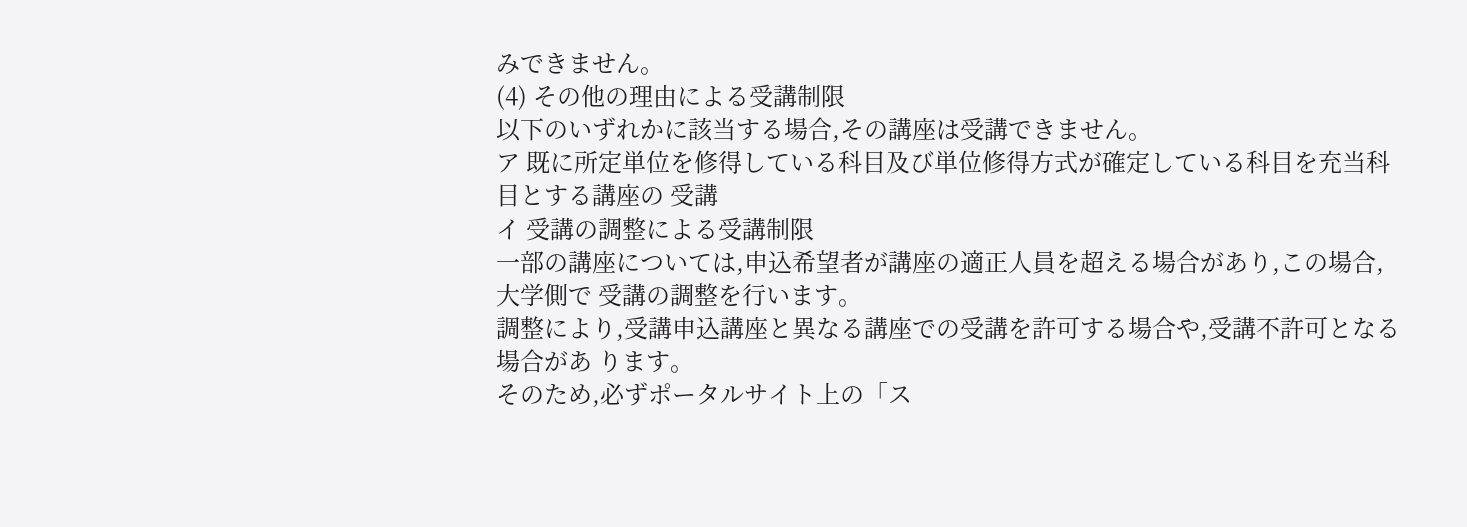みできません。
(4) その他の理由による受講制限
以下のいずれかに該当する場合,その講座は受講できません。
ア 既に所定単位を修得している科目及び単位修得方式が確定している科目を充当科目とする講座の 受講
イ 受講の調整による受講制限
一部の講座については,申込希望者が講座の適正人員を超える場合があり,この場合,大学側で 受講の調整を行います。
調整により,受講申込講座と異なる講座での受講を許可する場合や,受講不許可となる場合があ ります。
そのため,必ずポータルサイト上の「ス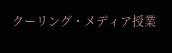クーリング・メディア授業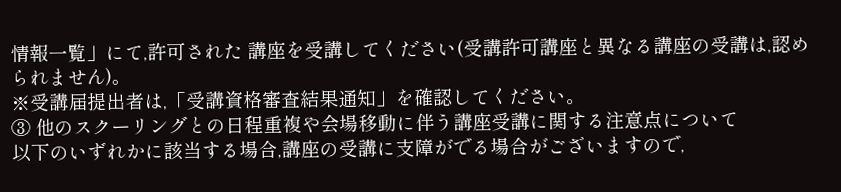情報一覧」にて,許可された 講座を受講してください(受講許可講座と異なる講座の受講は,認められません)。
※受講届提出者は,「受講資格審査結果通知」を確認してください。
③ 他のスクーリングとの日程重複や会場移動に伴う講座受講に関する注意点について
以下のいずれかに該当する場合,講座の受講に支障がでる場合がございますので,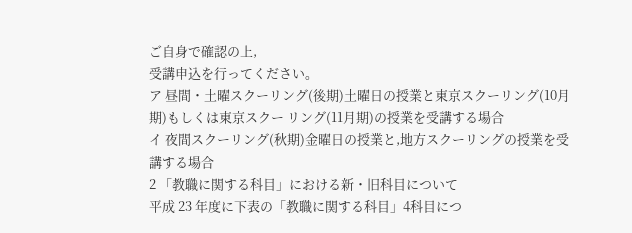ご自身で確認の上,
受講申込を行ってください。
ア 昼間・土曜スクーリング(後期)土曜日の授業と東京スクーリング(10月期)もしくは東京スクー リング(11月期)の授業を受講する場合
イ 夜間スクーリング(秋期)金曜日の授業と,地方スクーリングの授業を受講する場合
2 「教職に関する科目」における新・旧科目について
平成 23 年度に下表の「教職に関する科目」4科目につ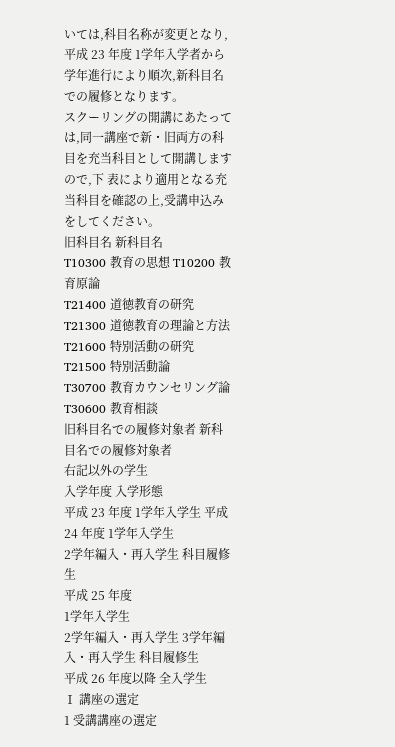いては,科目名称が変更となり,平成 23 年度 1学年入学者から学年進行により順次,新科目名での履修となります。
スクーリングの開講にあたっては,同一講座で新・旧両方の科目を充当科目として開講しますので,下 表により適用となる充当科目を確認の上,受講申込みをしてください。
旧科目名 新科目名
T10300 教育の思想 T10200 教育原論
T21400 道徳教育の研究 T21300 道徳教育の理論と方法 T21600 特別活動の研究 T21500 特別活動論
T30700 教育カウンセリング論 T30600 教育相談
旧科目名での履修対象者 新科目名での履修対象者
右記以外の学生
入学年度 入学形態
平成 23 年度 1学年入学生 平成 24 年度 1学年入学生
2学年編入・再入学生 科目履修生
平成 25 年度
1学年入学生
2学年編入・再入学生 3学年編入・再入学生 科目履修生
平成 26 年度以降 全入学生
Ⅰ 講座の選定
1 受講講座の選定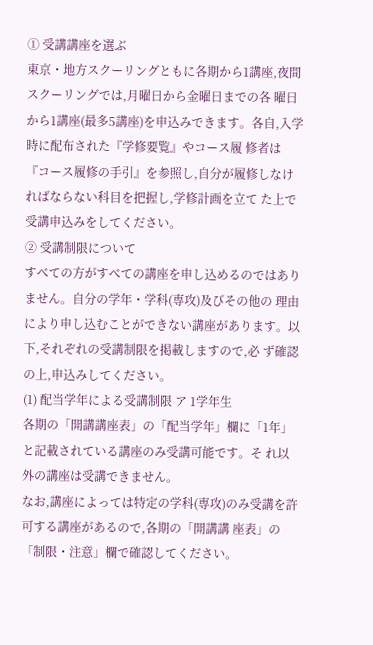① 受講講座を選ぶ
東京・地方スクーリングともに各期から1講座,夜間スクーリングでは,月曜日から金曜日までの各 曜日から1講座(最多5講座)を申込みできます。各自,入学時に配布された『学修要覧』やコース履 修者は『コース履修の手引』を参照し,自分が履修しなければならない科目を把握し,学修計画を立て た上で受講申込みをしてください。
② 受講制限について
すべての方がすべての講座を申し込めるのではありません。自分の学年・学科(専攻)及びその他の 理由により申し込むことができない講座があります。以下,それぞれの受講制限を掲載しますので,必 ず確認の上,申込みしてください。
(1) 配当学年による受講制限 ア 1学年生
各期の「開講講座表」の「配当学年」欄に「1年」と記載されている講座のみ受講可能です。そ れ以外の講座は受講できません。
なお,講座によっては特定の学科(専攻)のみ受講を許可する講座があるので,各期の「開講講 座表」の「制限・注意」欄で確認してください。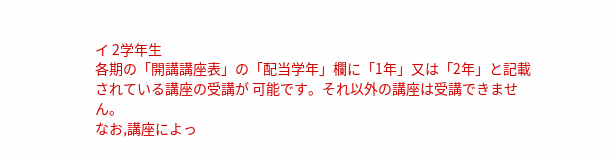イ 2学年生
各期の「開講講座表」の「配当学年」欄に「1年」又は「2年」と記載されている講座の受講が 可能です。それ以外の講座は受講できません。
なお,講座によっ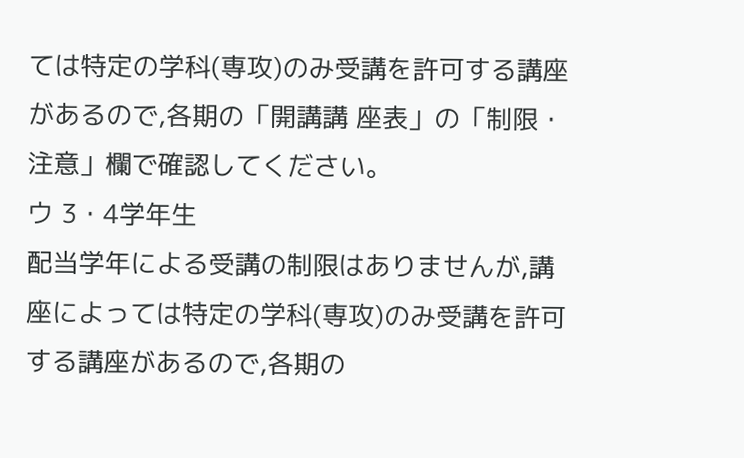ては特定の学科(専攻)のみ受講を許可する講座があるので,各期の「開講講 座表」の「制限・注意」欄で確認してください。
ウ 3・4学年生
配当学年による受講の制限はありませんが,講座によっては特定の学科(専攻)のみ受講を許可 する講座があるので,各期の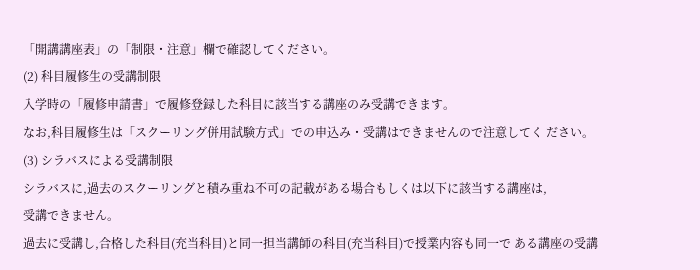「開講講座表」の「制限・注意」欄で確認してください。
(2) 科目履修生の受講制限
入学時の「履修申請書」で履修登録した科目に該当する講座のみ受講できます。
なお,科目履修生は「スクーリング併用試験方式」での申込み・受講はできませんので注意してく ださい。
(3) シラバスによる受講制限
シラバスに,過去のスクーリングと積み重ね不可の記載がある場合もしくは以下に該当する講座は,
受講できません。
過去に受講し,合格した科目(充当科目)と同一担当講師の科目(充当科目)で授業内容も同一で ある講座の受講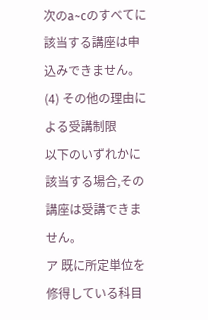次のa~cのすべてに該当する講座は申込みできません。
(4) その他の理由による受講制限
以下のいずれかに該当する場合,その講座は受講できません。
ア 既に所定単位を修得している科目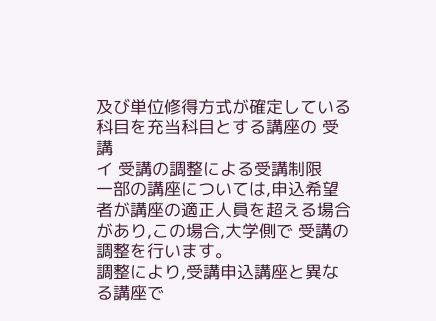及び単位修得方式が確定している科目を充当科目とする講座の 受講
イ 受講の調整による受講制限
一部の講座については,申込希望者が講座の適正人員を超える場合があり,この場合,大学側で 受講の調整を行います。
調整により,受講申込講座と異なる講座で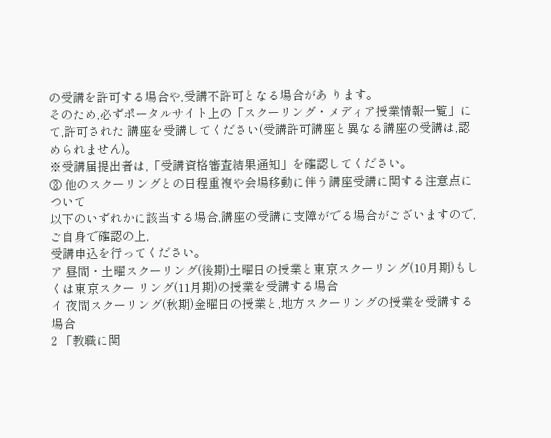の受講を許可する場合や,受講不許可となる場合があ ります。
そのため,必ずポータルサイト上の「スクーリング・メディア授業情報一覧」にて,許可された 講座を受講してください(受講許可講座と異なる講座の受講は,認められません)。
※受講届提出者は,「受講資格審査結果通知」を確認してください。
③ 他のスクーリングとの日程重複や会場移動に伴う講座受講に関する注意点について
以下のいずれかに該当する場合,講座の受講に支障がでる場合がございますので,ご自身で確認の上,
受講申込を行ってください。
ア 昼間・土曜スクーリング(後期)土曜日の授業と東京スクーリング(10月期)もしくは東京スクー リング(11月期)の授業を受講する場合
イ 夜間スクーリング(秋期)金曜日の授業と,地方スクーリングの授業を受講する場合
2 「教職に関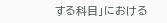する科目」における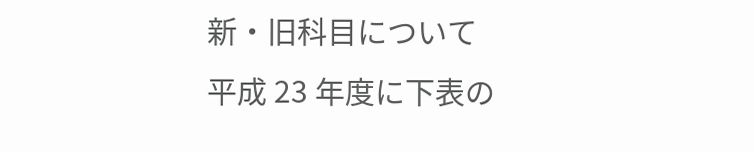新・旧科目について
平成 23 年度に下表の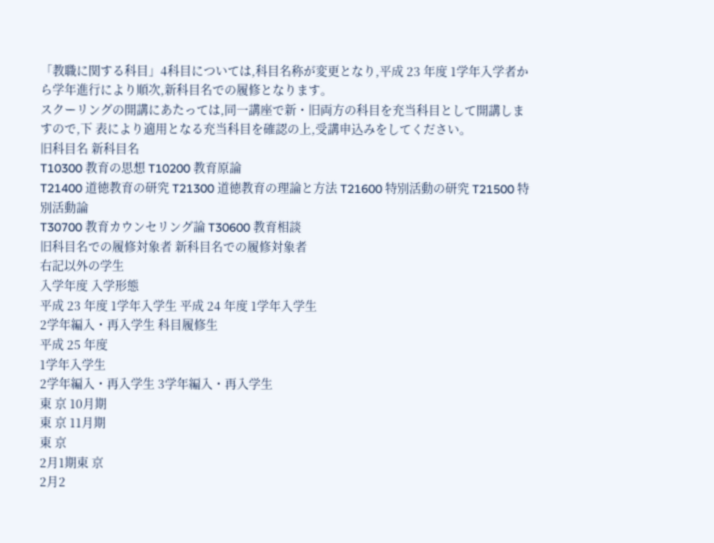「教職に関する科目」4科目については,科目名称が変更となり,平成 23 年度 1学年入学者から学年進行により順次,新科目名での履修となります。
スクーリングの開講にあたっては,同一講座で新・旧両方の科目を充当科目として開講しますので,下 表により適用となる充当科目を確認の上,受講申込みをしてください。
旧科目名 新科目名
T10300 教育の思想 T10200 教育原論
T21400 道徳教育の研究 T21300 道徳教育の理論と方法 T21600 特別活動の研究 T21500 特別活動論
T30700 教育カウンセリング論 T30600 教育相談
旧科目名での履修対象者 新科目名での履修対象者
右記以外の学生
入学年度 入学形態
平成 23 年度 1学年入学生 平成 24 年度 1学年入学生
2学年編入・再入学生 科目履修生
平成 25 年度
1学年入学生
2学年編入・再入学生 3学年編入・再入学生
東 京 10月期
東 京 11月期
東 京
2月1期東 京
2月2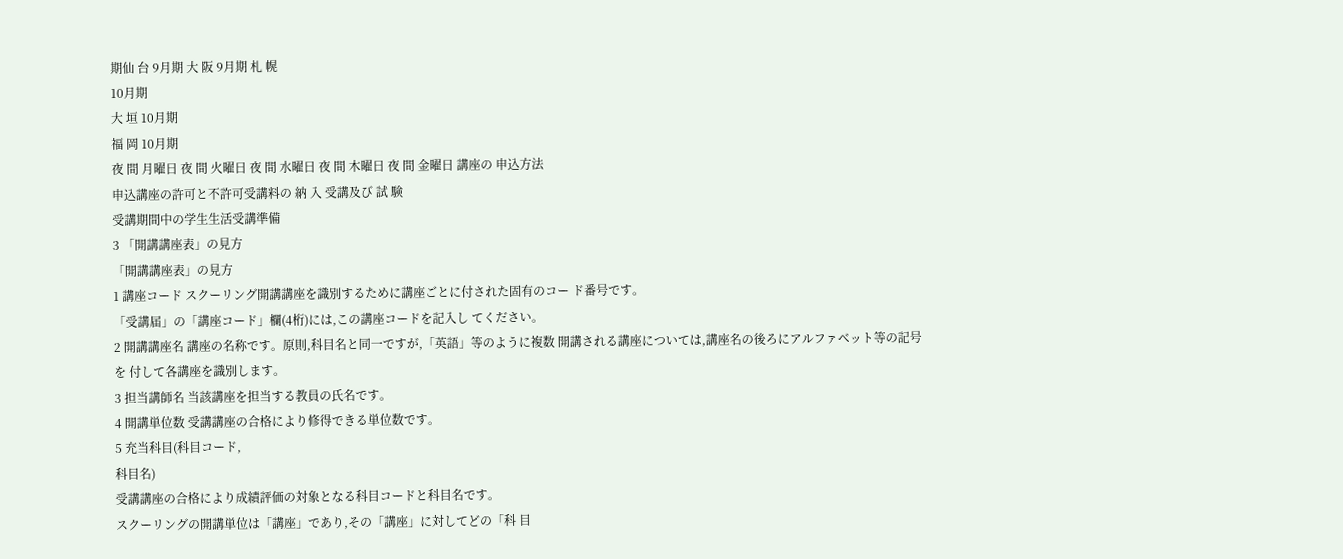期仙 台 9月期 大 阪 9月期 札 幌
10月期
大 垣 10月期
福 岡 10月期
夜 間 月曜日 夜 間 火曜日 夜 間 水曜日 夜 間 木曜日 夜 間 金曜日 講座の 申込方法
申込講座の許可と不許可受講料の 納 入 受講及び 試 験
受講期間中の学生生活受講準備
3 「開講講座表」の見方
「開講講座表」の見方
1 講座コード スクーリング開講講座を識別するために講座ごとに付された固有のコー ド番号です。
「受講届」の「講座コード」欄(4桁)には,この講座コードを記入し てください。
2 開講講座名 講座の名称です。原則,科目名と同一ですが,「英語」等のように複数 開講される講座については,講座名の後ろにアルファベット等の記号を 付して各講座を識別します。
3 担当講師名 当該講座を担当する教員の氏名です。
4 開講単位数 受講講座の合格により修得できる単位数です。
5 充当科目(科目コード,
科目名)
受講講座の合格により成績評価の対象となる科目コードと科目名です。
スクーリングの開講単位は「講座」であり,その「講座」に対してどの「科 目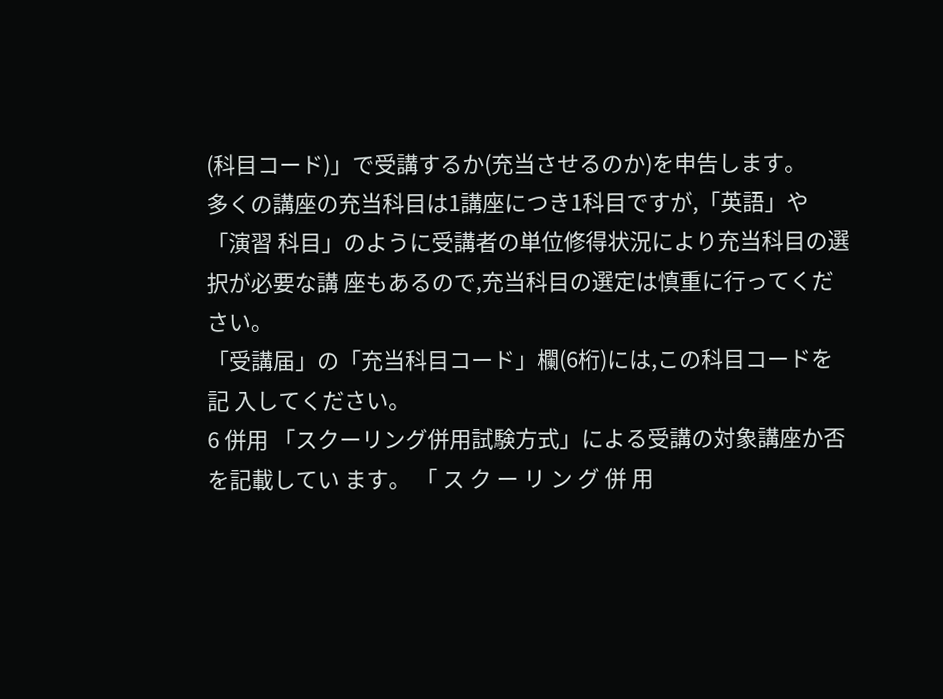(科目コード)」で受講するか(充当させるのか)を申告します。
多くの講座の充当科目は1講座につき1科目ですが,「英語」や「演習 科目」のように受講者の単位修得状況により充当科目の選択が必要な講 座もあるので,充当科目の選定は慎重に行ってください。
「受講届」の「充当科目コード」欄(6桁)には,この科目コードを記 入してください。
6 併用 「スクーリング併用試験方式」による受講の対象講座か否を記載してい ます。 「 ス ク ー リ ン グ 併 用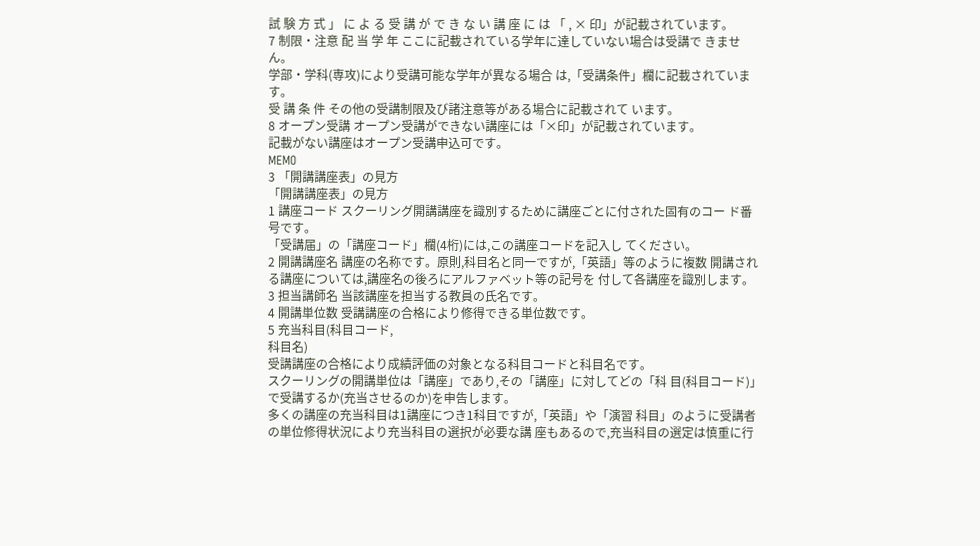試 験 方 式 」 に よ る 受 講 が で き な い 講 座 に は 「 , × 印」が記載されています。
7 制限・注意 配 当 学 年 ここに記載されている学年に達していない場合は受講で きません。
学部・学科(専攻)により受講可能な学年が異なる場合 は,「受講条件」欄に記載されています。
受 講 条 件 その他の受講制限及び諸注意等がある場合に記載されて います。
8 オープン受講 オープン受講ができない講座には「×印」が記載されています。
記載がない講座はオープン受講申込可です。
MEMO
3 「開講講座表」の見方
「開講講座表」の見方
1 講座コード スクーリング開講講座を識別するために講座ごとに付された固有のコー ド番号です。
「受講届」の「講座コード」欄(4桁)には,この講座コードを記入し てください。
2 開講講座名 講座の名称です。原則,科目名と同一ですが,「英語」等のように複数 開講される講座については,講座名の後ろにアルファベット等の記号を 付して各講座を識別します。
3 担当講師名 当該講座を担当する教員の氏名です。
4 開講単位数 受講講座の合格により修得できる単位数です。
5 充当科目(科目コード,
科目名)
受講講座の合格により成績評価の対象となる科目コードと科目名です。
スクーリングの開講単位は「講座」であり,その「講座」に対してどの「科 目(科目コード)」で受講するか(充当させるのか)を申告します。
多くの講座の充当科目は1講座につき1科目ですが,「英語」や「演習 科目」のように受講者の単位修得状況により充当科目の選択が必要な講 座もあるので,充当科目の選定は慎重に行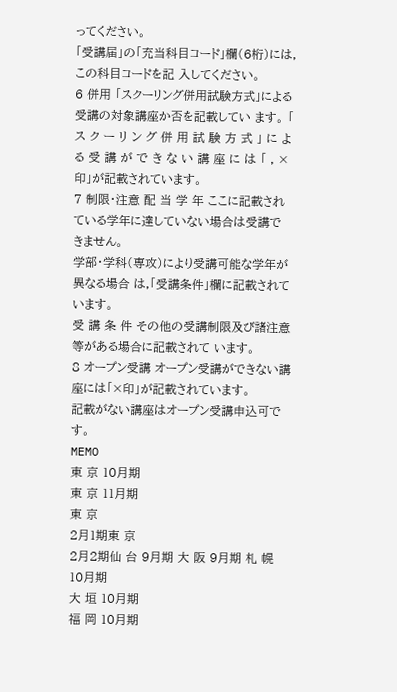ってください。
「受講届」の「充当科目コード」欄(6桁)には,この科目コードを記 入してください。
6 併用 「スクーリング併用試験方式」による受講の対象講座か否を記載してい ます。 「 ス ク ー リ ン グ 併 用 試 験 方 式 」 に よ る 受 講 が で き な い 講 座 に は 「 , × 印」が記載されています。
7 制限・注意 配 当 学 年 ここに記載されている学年に達していない場合は受講で きません。
学部・学科(専攻)により受講可能な学年が異なる場合 は,「受講条件」欄に記載されています。
受 講 条 件 その他の受講制限及び諸注意等がある場合に記載されて います。
8 オープン受講 オープン受講ができない講座には「×印」が記載されています。
記載がない講座はオープン受講申込可です。
MEMO
東 京 10月期
東 京 11月期
東 京
2月1期東 京
2月2期仙 台 9月期 大 阪 9月期 札 幌
10月期
大 垣 10月期
福 岡 10月期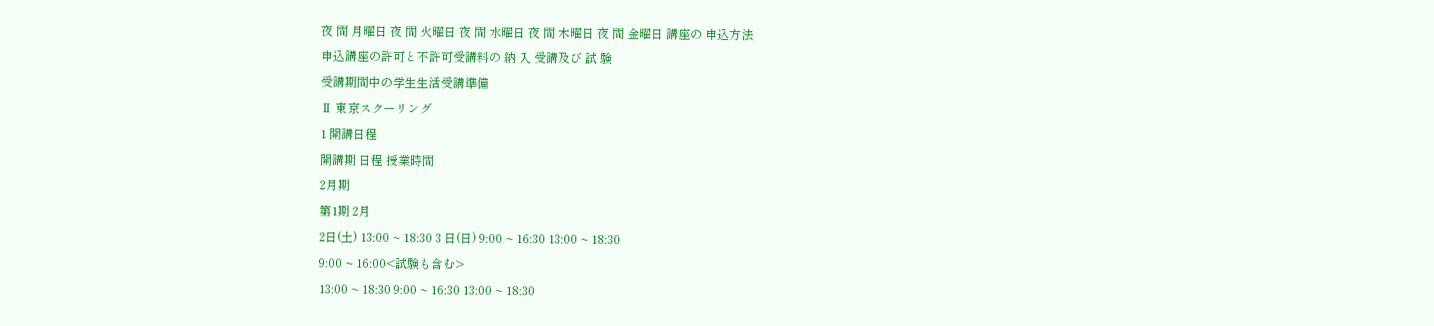夜 間 月曜日 夜 間 火曜日 夜 間 水曜日 夜 間 木曜日 夜 間 金曜日 講座の 申込方法
申込講座の許可と不許可受講料の 納 入 受講及び 試 験
受講期間中の学生生活受講準備
Ⅱ 東京スクーリング
1 開講日程
開講期 日程 授業時間
2月期
第1期 2月
2日(土) 13:00 ~ 18:30 3 日(日) 9:00 ~ 16:30 13:00 ~ 18:30
9:00 ~ 16:00<試験も含む>
13:00 ~ 18:30 9:00 ~ 16:30 13:00 ~ 18:30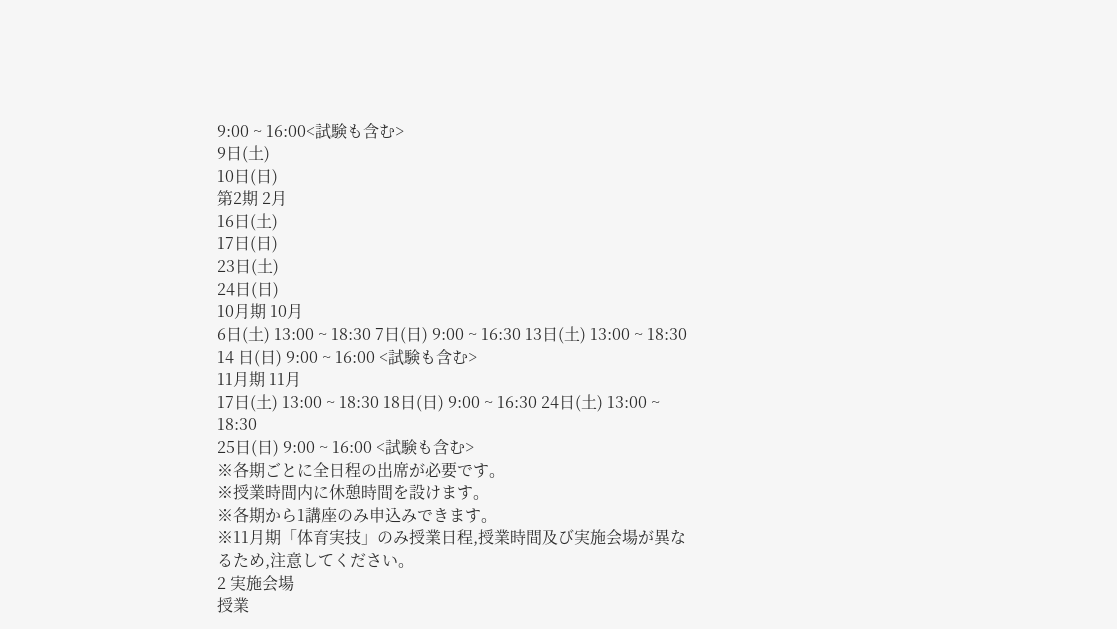9:00 ~ 16:00<試験も含む>
9日(土)
10日(日)
第2期 2月
16日(土)
17日(日)
23日(土)
24日(日)
10月期 10月
6日(土) 13:00 ~ 18:30 7日(日) 9:00 ~ 16:30 13日(土) 13:00 ~ 18:30
14 日(日) 9:00 ~ 16:00 <試験も含む>
11月期 11月
17日(土) 13:00 ~ 18:30 18日(日) 9:00 ~ 16:30 24日(土) 13:00 ~ 18:30
25日(日) 9:00 ~ 16:00 <試験も含む>
※各期ごとに全日程の出席が必要です。
※授業時間内に休憩時間を設けます。
※各期から1講座のみ申込みできます。
※11月期「体育実技」のみ授業日程,授業時間及び実施会場が異なるため,注意してください。
2 実施会場
授業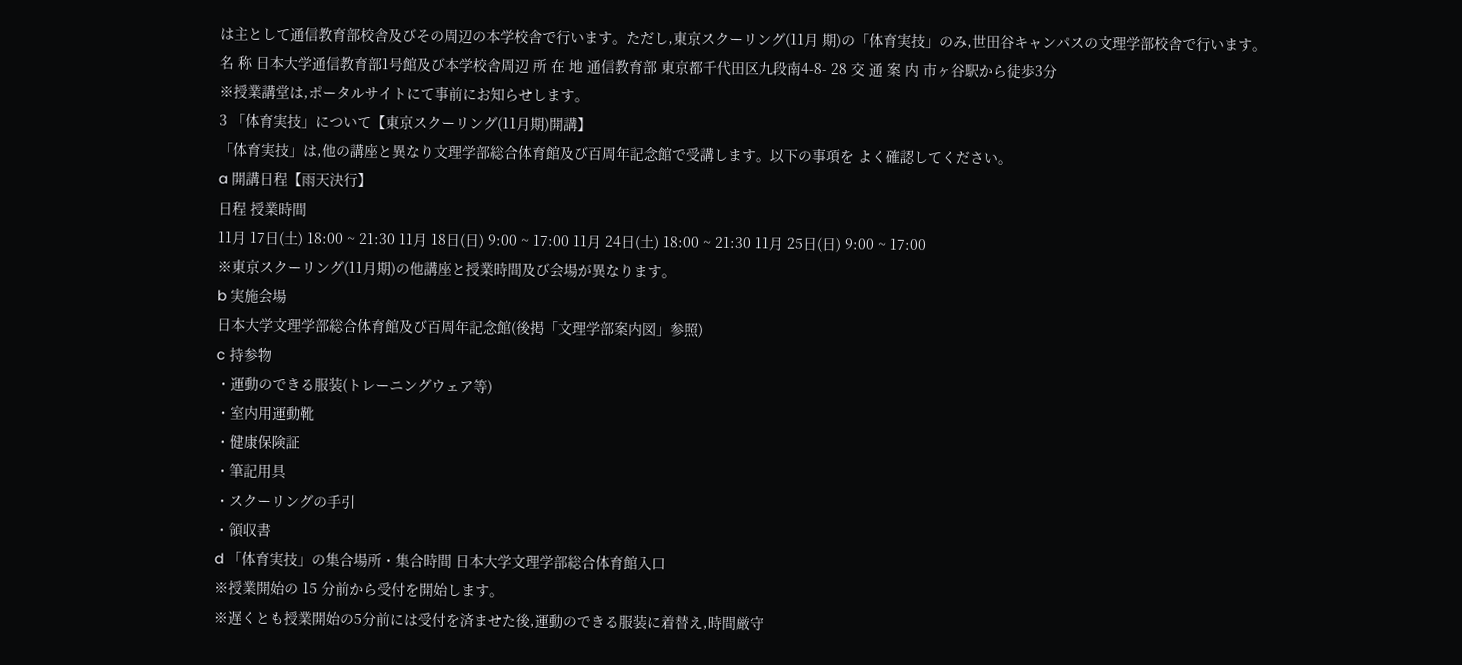は主として通信教育部校舎及びその周辺の本学校舎で行います。ただし,東京スクーリング(11月 期)の「体育実技」のみ,世田谷キャンパスの文理学部校舎で行います。
名 称 日本大学通信教育部1号館及び本学校舎周辺 所 在 地 通信教育部 東京都千代田区九段南4-8- 28 交 通 案 内 市ヶ谷駅から徒歩3分
※授業講堂は,ポータルサイトにて事前にお知らせします。
3 「体育実技」について【東京スクーリング(11月期)開講】
「体育実技」は,他の講座と異なり文理学部総合体育館及び百周年記念館で受講します。以下の事項を よく確認してください。
a 開講日程【雨天決行】
日程 授業時間
11月 17日(土) 18:00 ~ 21:30 11月 18日(日) 9:00 ~ 17:00 11月 24日(土) 18:00 ~ 21:30 11月 25日(日) 9:00 ~ 17:00
※東京スクーリング(11月期)の他講座と授業時間及び会場が異なります。
b 実施会場
日本大学文理学部総合体育館及び百周年記念館(後掲「文理学部案内図」参照)
c 持参物
・運動のできる服装(トレーニングウェア等)
・室内用運動靴
・健康保険証
・筆記用具
・スクーリングの手引
・領収書
d 「体育実技」の集合場所・集合時間 日本大学文理学部総合体育館入口
※授業開始の 15 分前から受付を開始します。
※遅くとも授業開始の5分前には受付を済ませた後,運動のできる服装に着替え,時間厳守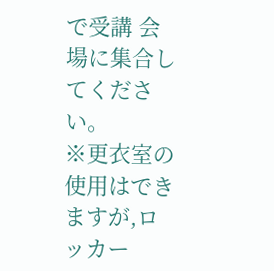で受講 会場に集合してください。
※更衣室の使用はできますが,ロッカー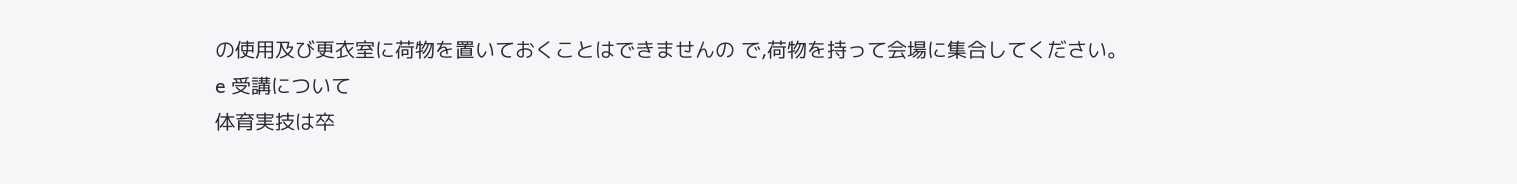の使用及び更衣室に荷物を置いておくことはできませんの で,荷物を持って会場に集合してください。
e 受講について
体育実技は卒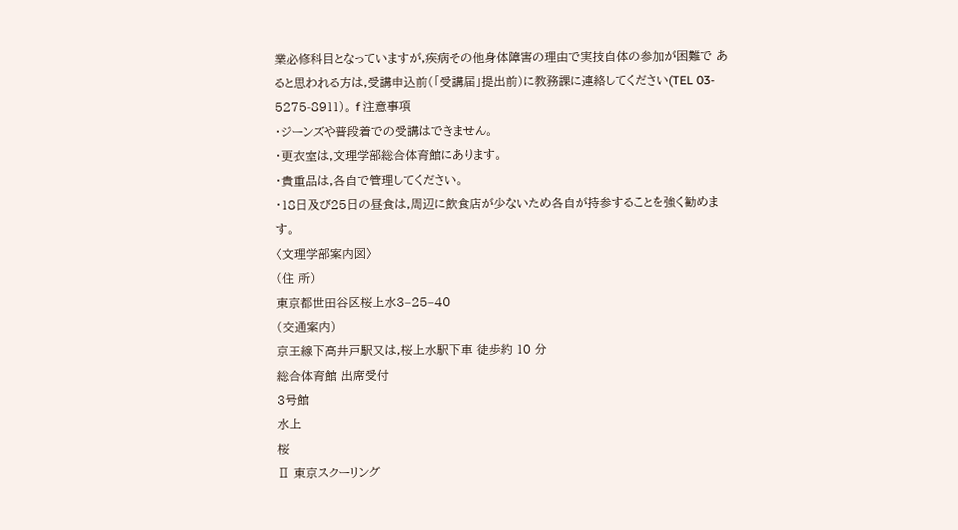業必修科目となっていますが,疾病その他身体障害の理由で実技自体の参加が困難で あると思われる方は,受講申込前(「受講届」提出前)に教務課に連絡してください(TEL 03-
5275-8911)。 f 注意事項
・ジーンズや普段着での受講はできません。
・更衣室は,文理学部総合体育館にあります。
・貴重品は,各自で管理してください。
・18日及び25日の昼食は,周辺に飲食店が少ないため各自が持参することを強く勧めます。
〈文理学部案内図〉
(住 所)
東京都世田谷区桜上水3‒25‒40
(交通案内)
京王線下高井戸駅又は,桜上水駅下車 徒歩約 10 分
総合体育館 出席受付
3号館
水上
桜
Ⅱ 東京スクーリング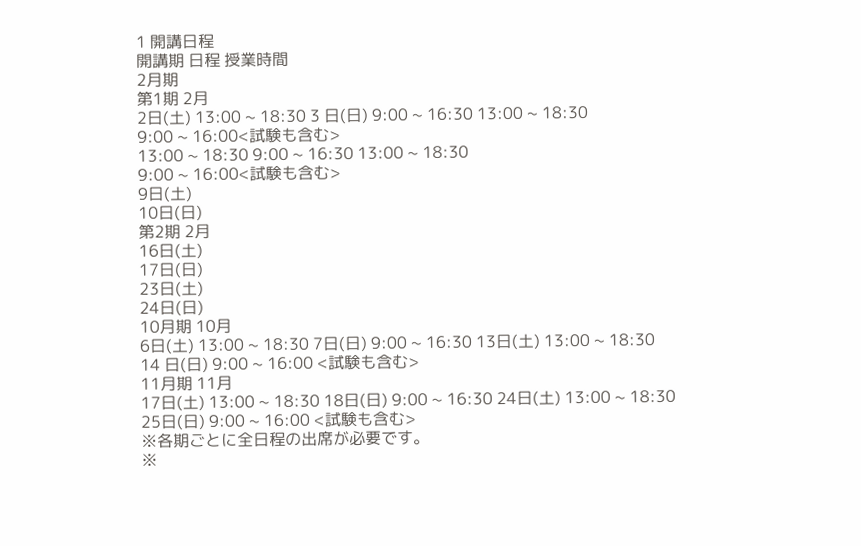1 開講日程
開講期 日程 授業時間
2月期
第1期 2月
2日(土) 13:00 ~ 18:30 3 日(日) 9:00 ~ 16:30 13:00 ~ 18:30
9:00 ~ 16:00<試験も含む>
13:00 ~ 18:30 9:00 ~ 16:30 13:00 ~ 18:30
9:00 ~ 16:00<試験も含む>
9日(土)
10日(日)
第2期 2月
16日(土)
17日(日)
23日(土)
24日(日)
10月期 10月
6日(土) 13:00 ~ 18:30 7日(日) 9:00 ~ 16:30 13日(土) 13:00 ~ 18:30
14 日(日) 9:00 ~ 16:00 <試験も含む>
11月期 11月
17日(土) 13:00 ~ 18:30 18日(日) 9:00 ~ 16:30 24日(土) 13:00 ~ 18:30
25日(日) 9:00 ~ 16:00 <試験も含む>
※各期ごとに全日程の出席が必要です。
※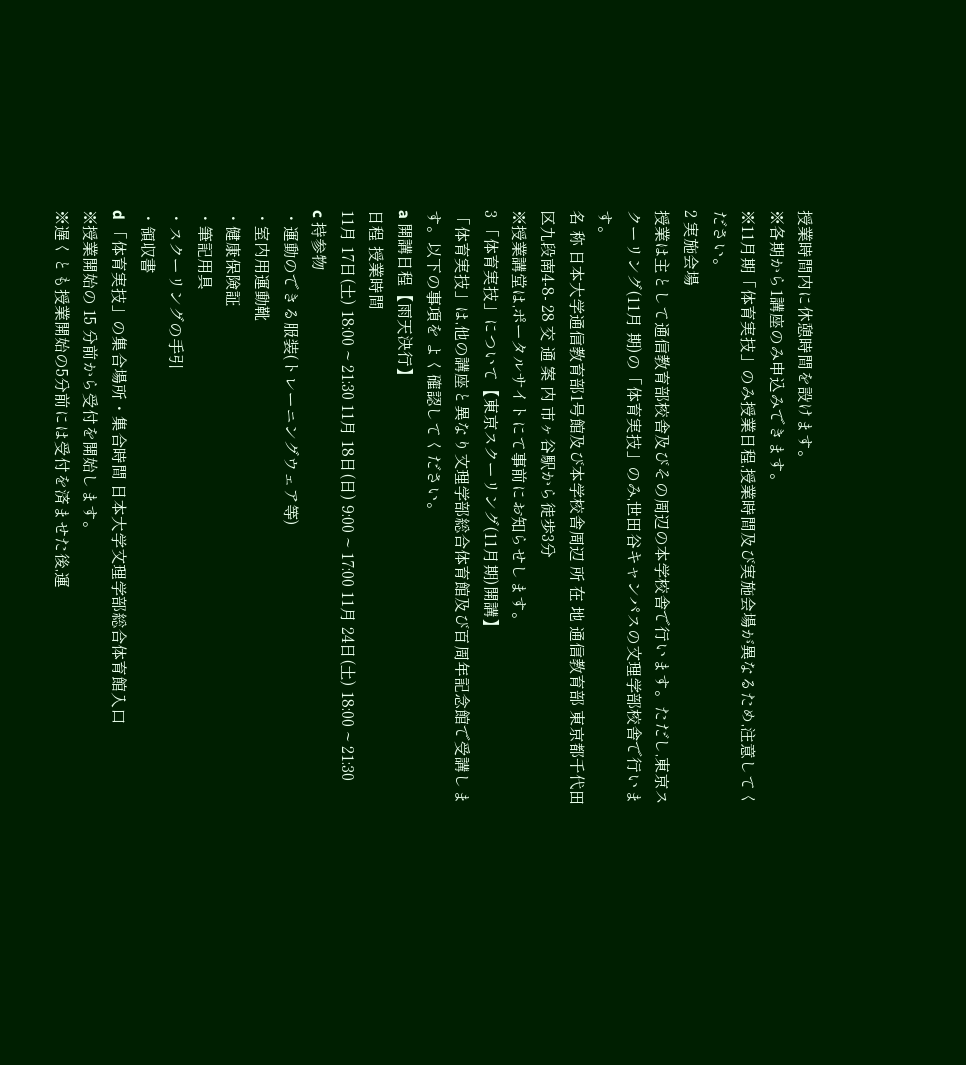授業時間内に休憩時間を設けます。
※各期から1講座のみ申込みできます。
※11月期「体育実技」のみ授業日程,授業時間及び実施会場が異なるため,注意してください。
2 実施会場
授業は主として通信教育部校舎及びその周辺の本学校舎で行います。ただし,東京スクーリング(11月 期)の「体育実技」のみ,世田谷キャンパスの文理学部校舎で行います。
名 称 日本大学通信教育部1号館及び本学校舎周辺 所 在 地 通信教育部 東京都千代田区九段南4-8- 28 交 通 案 内 市ヶ谷駅から徒歩3分
※授業講堂は,ポータルサイトにて事前にお知らせします。
3 「体育実技」について【東京スクーリング(11月期)開講】
「体育実技」は,他の講座と異なり文理学部総合体育館及び百周年記念館で受講します。以下の事項を よく確認してください。
a 開講日程【雨天決行】
日程 授業時間
11月 17日(土) 18:00 ~ 21:30 11月 18日(日) 9:00 ~ 17:00 11月 24日(土) 18:00 ~ 21:30
c 持参物
・運動のできる服装(トレーニングウェア等)
・室内用運動靴
・健康保険証
・筆記用具
・スクーリングの手引
・領収書
d 「体育実技」の集合場所・集合時間 日本大学文理学部総合体育館入口
※授業開始の 15 分前から受付を開始します。
※遅くとも授業開始の5分前には受付を済ませた後,運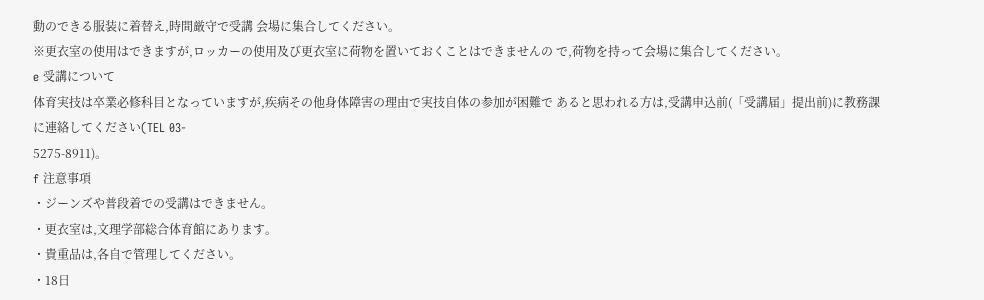動のできる服装に着替え,時間厳守で受講 会場に集合してください。
※更衣室の使用はできますが,ロッカーの使用及び更衣室に荷物を置いておくことはできませんの で,荷物を持って会場に集合してください。
e 受講について
体育実技は卒業必修科目となっていますが,疾病その他身体障害の理由で実技自体の参加が困難で あると思われる方は,受講申込前(「受講届」提出前)に教務課に連絡してください(TEL 03-
5275-8911)。
f 注意事項
・ジーンズや普段着での受講はできません。
・更衣室は,文理学部総合体育館にあります。
・貴重品は,各自で管理してください。
・18日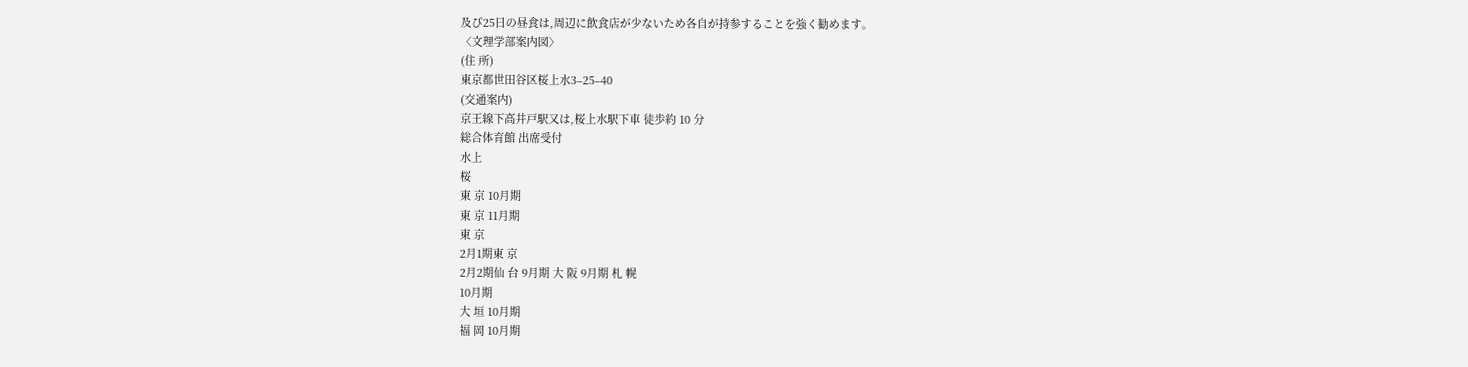及び25日の昼食は,周辺に飲食店が少ないため各自が持参することを強く勧めます。
〈文理学部案内図〉
(住 所)
東京都世田谷区桜上水3‒25‒40
(交通案内)
京王線下高井戸駅又は,桜上水駅下車 徒歩約 10 分
総合体育館 出席受付
水上
桜
東 京 10月期
東 京 11月期
東 京
2月1期東 京
2月2期仙 台 9月期 大 阪 9月期 札 幌
10月期
大 垣 10月期
福 岡 10月期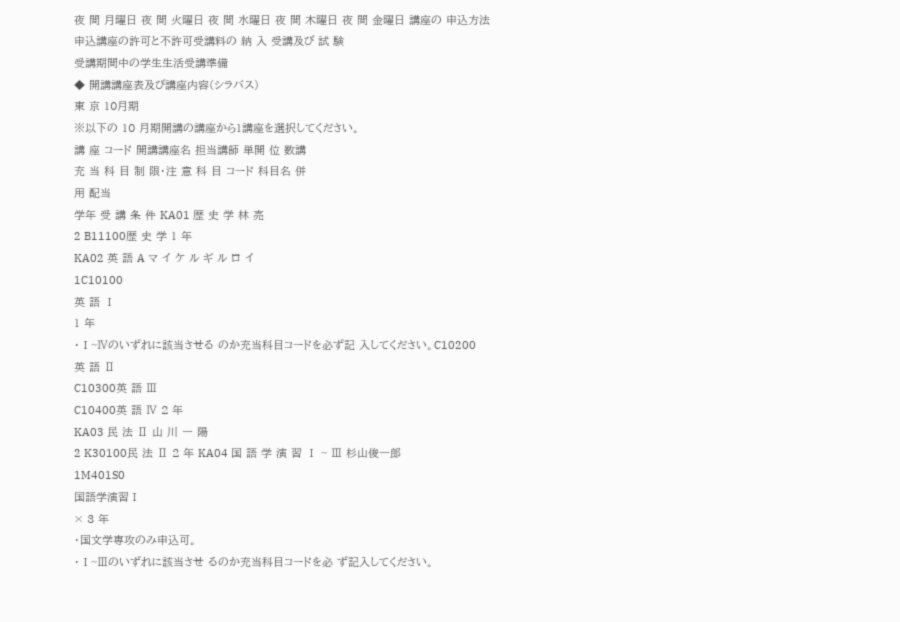夜 間 月曜日 夜 間 火曜日 夜 間 水曜日 夜 間 木曜日 夜 間 金曜日 講座の 申込方法
申込講座の許可と不許可受講料の 納 入 受講及び 試 験
受講期間中の学生生活受講準備
◆ 開講講座表及び講座内容(シラバス)
東 京 10月期
※以下の 10 月期開講の講座から1講座を選択してください。
講 座 コード 開講講座名 担当講師 単開 位 数講
充 当 科 目 制 限・注 意 科 目 コード 科目名 併
用 配当
学年 受 講 条 件 KA01 歴 史 学 林 亮
2 B11100歴 史 学 1 年
KA02 英 語 A マ イ ケ ル ギ ル ロ イ
1C10100
英 語 Ⅰ
1 年
・Ⅰ~Ⅳのいずれに該当させる のか充当科目コードを必ず記 入してください。C10200
英 語 Ⅱ
C10300英 語 Ⅲ
C10400英 語 Ⅳ 2 年
KA03 民 法 Ⅱ 山 川 一 陽
2 K30100民 法 Ⅱ 2 年 KA04 国 語 学 演 習 Ⅰ ~ Ⅲ 杉山俊一郎
1M401S0
国語学演習Ⅰ
× 3 年
・国文学専攻のみ申込可。
・Ⅰ~Ⅲのいずれに該当させ るのか充当科目コードを必 ず記入してください。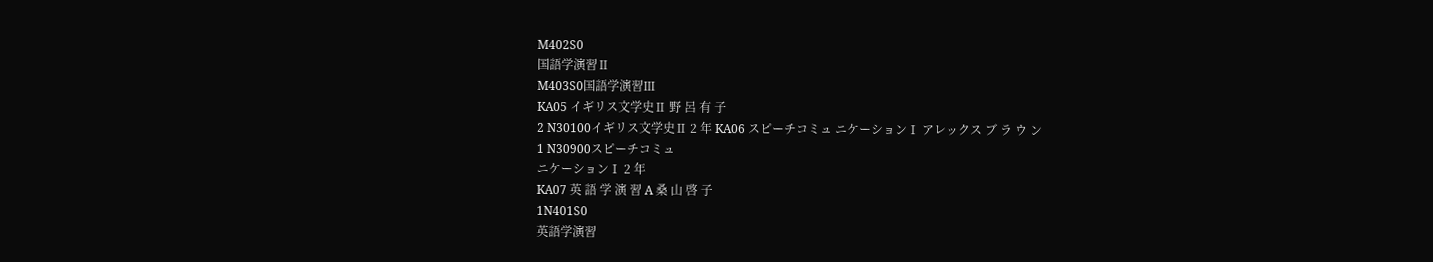M402S0
国語学演習Ⅱ
M403S0国語学演習Ⅲ
KA05 イギリス文学史Ⅱ 野 呂 有 子
2 N30100イギリス文学史Ⅱ 2 年 KA06 スピーチコミュ ニケーションⅠ アレックス ブ ラ ウ ン
1 N30900スピーチコミュ
ニケーションⅠ 2 年
KA07 英 語 学 演 習 A 桑 山 啓 子
1N401S0
英語学演習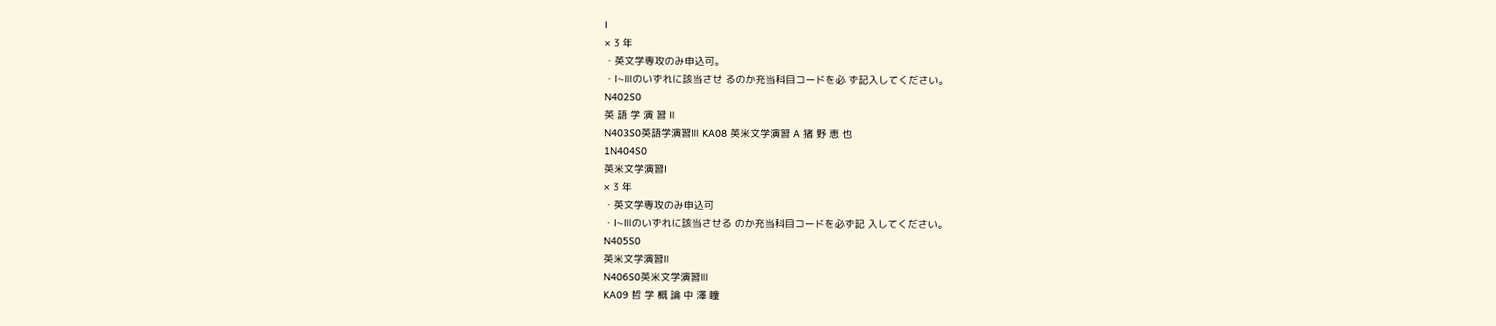Ⅰ
× 3 年
・英文学専攻のみ申込可。
・Ⅰ~Ⅲのいずれに該当させ るのか充当科目コードを必 ず記入してください。
N402S0
英 語 学 演 習 Ⅱ
N403S0英語学演習Ⅲ KA08 英米文学演習 A 猪 野 恵 也
1N404S0
英米文学演習Ⅰ
× 3 年
・英文学専攻のみ申込可
・Ⅰ~Ⅲのいずれに該当させる のか充当科目コードを必ず記 入してください。
N405S0
英米文学演習Ⅱ
N406S0英米文学演習Ⅲ
KA09 哲 学 概 論 中 澤 瞳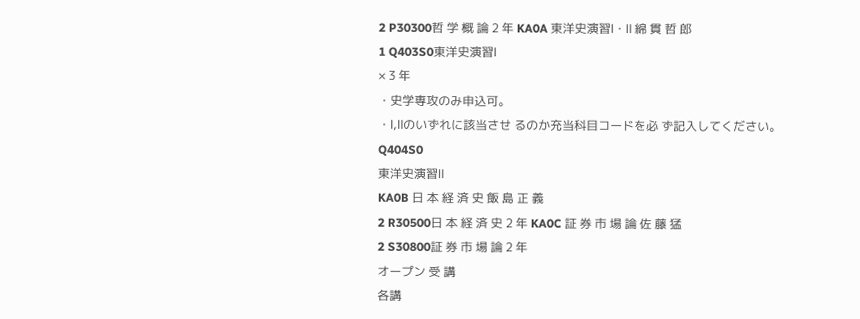2 P30300哲 学 概 論 2 年 KA0A 東洋史演習Ⅰ・Ⅱ 綿 貫 哲 郎
1 Q403S0東洋史演習Ⅰ
× 3 年
・史学専攻のみ申込可。
・Ⅰ,Ⅱのいずれに該当させ るのか充当科目コードを必 ず記入してください。
Q404S0
東洋史演習Ⅱ
KA0B 日 本 経 済 史 飯 島 正 義
2 R30500日 本 経 済 史 2 年 KA0C 証 券 市 場 論 佐 藤 猛
2 S30800証 券 市 場 論 2 年
オープン 受 講
各講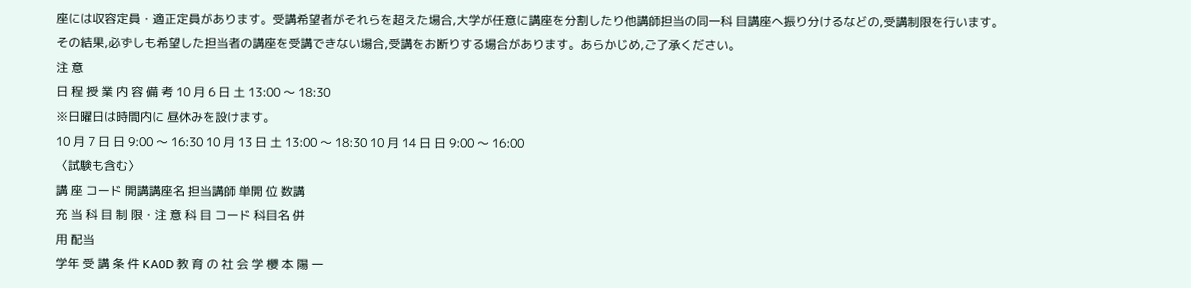座には収容定員・適正定員があります。受講希望者がそれらを超えた場合,大学が任意に講座を分割したり他講師担当の同一科 目講座へ振り分けるなどの,受講制限を行います。
その結果,必ずしも希望した担当者の講座を受講できない場合,受講をお断りする場合があります。あらかじめ,ご了承ください。
注 意
日 程 授 業 内 容 備 考 10 月 6 日 土 13:00 〜 18:30
※日曜日は時間内に 昼休みを設けます。
10 月 7 日 日 9:00 〜 16:30 10 月 13 日 土 13:00 〜 18:30 10 月 14 日 日 9:00 〜 16:00
〈試験も含む〉
講 座 コード 開講講座名 担当講師 単開 位 数講
充 当 科 目 制 限・注 意 科 目 コード 科目名 併
用 配当
学年 受 講 条 件 KA0D 教 育 の 社 会 学 櫻 本 陽 一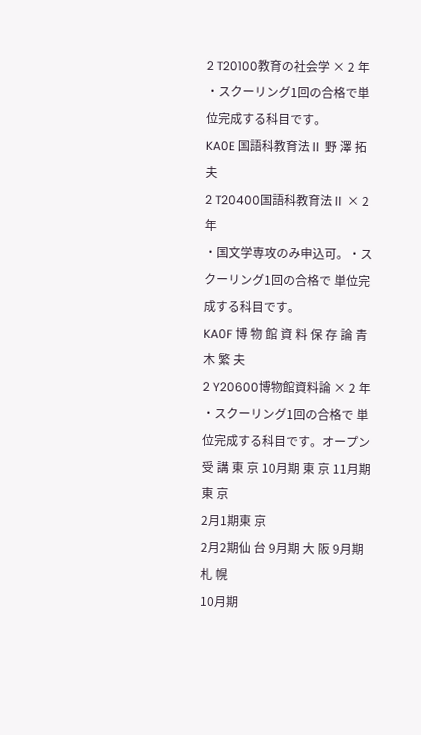2 T20100教育の社会学 × 2 年
・スクーリング1回の合格で単位完成する科目です。
KA0E 国語科教育法Ⅱ 野 澤 拓 夫
2 T20400国語科教育法Ⅱ × 2 年
・国文学専攻のみ申込可。・スクーリング1回の合格で 単位完成する科目です。
KA0F 博 物 館 資 料 保 存 論 青 木 繁 夫
2 Y20600博物館資料論 × 2 年
・スクーリング1回の合格で 単位完成する科目です。オープン 受 講 東 京 10月期 東 京 11月期
東 京
2月1期東 京
2月2期仙 台 9月期 大 阪 9月期 札 幌
10月期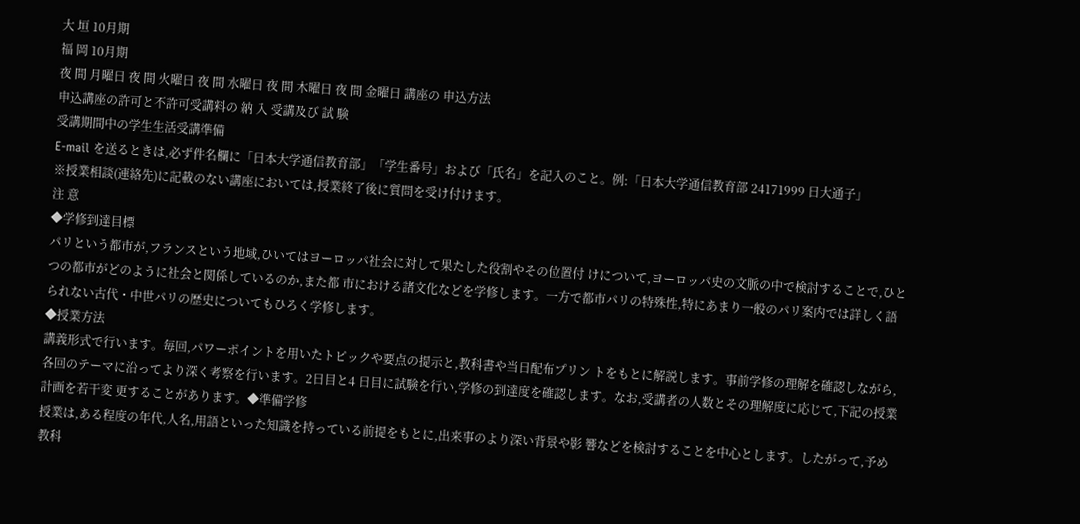大 垣 10月期
福 岡 10月期
夜 間 月曜日 夜 間 火曜日 夜 間 水曜日 夜 間 木曜日 夜 間 金曜日 講座の 申込方法
申込講座の許可と不許可受講料の 納 入 受講及び 試 験
受講期間中の学生生活受講準備
E-mail を送るときは,必ず件名欄に「日本大学通信教育部」「学生番号」および「氏名」を記入のこと。例:「日本大学通信教育部 24171999 日大通子」
※授業相談(連絡先)に記載のない講座においては,授業終了後に質問を受け付けます。
注 意
◆学修到達目標
パリという都市が,フランスという地域,ひいてはヨーロッパ社会に対して果たした役割やその位置付 けについて,ヨーロッパ史の文脈の中で検討することで,ひとつの都市がどのように社会と関係しているのか,また都 市における諸文化などを学修します。一方で都市パリの特殊性,特にあまり一般のパリ案内では詳しく語られない古代・中世パリの歴史についてもひろく学修します。
◆授業方法
講義形式で行います。毎回,パワーポイントを用いたトピックや要点の提示と,教科書や当日配布プリン トをもとに解説します。事前学修の理解を確認しながら,各回のテーマに沿ってより深く考察を行います。2日目と4 日目に試験を行い,学修の到達度を確認します。なお,受講者の人数とその理解度に応じて,下記の授業計画を若干変 更することがあります。◆準備学修
授業は,ある程度の年代,人名,用語といった知識を持っている前提をもとに,出来事のより深い背景や影 響などを検討することを中心とします。したがって,予め教科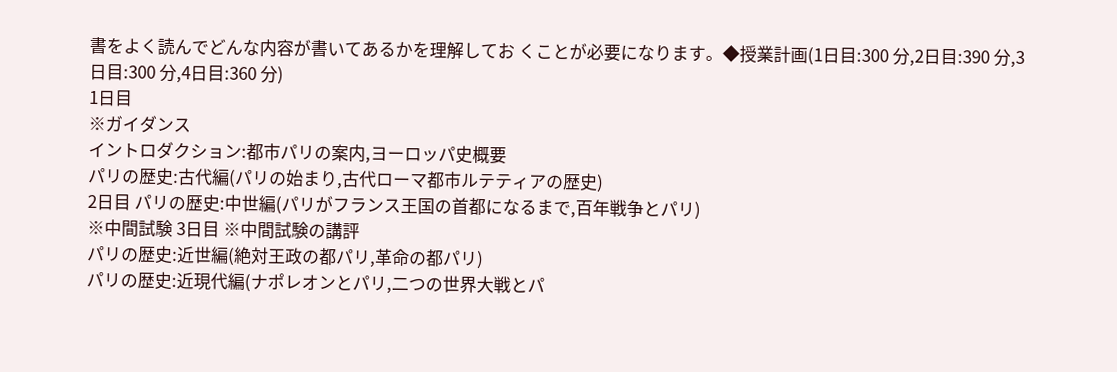書をよく読んでどんな内容が書いてあるかを理解してお くことが必要になります。◆授業計画(1日目:300 分,2日目:390 分,3日目:300 分,4日目:360 分)
1日目
※ガイダンス
イントロダクション:都市パリの案内,ヨーロッパ史概要
パリの歴史:古代編(パリの始まり,古代ローマ都市ルテティアの歴史)
2日目 パリの歴史:中世編(パリがフランス王国の首都になるまで,百年戦争とパリ)
※中間試験 3日目 ※中間試験の講評
パリの歴史:近世編(絶対王政の都パリ,革命の都パリ)
パリの歴史:近現代編(ナポレオンとパリ,二つの世界大戦とパ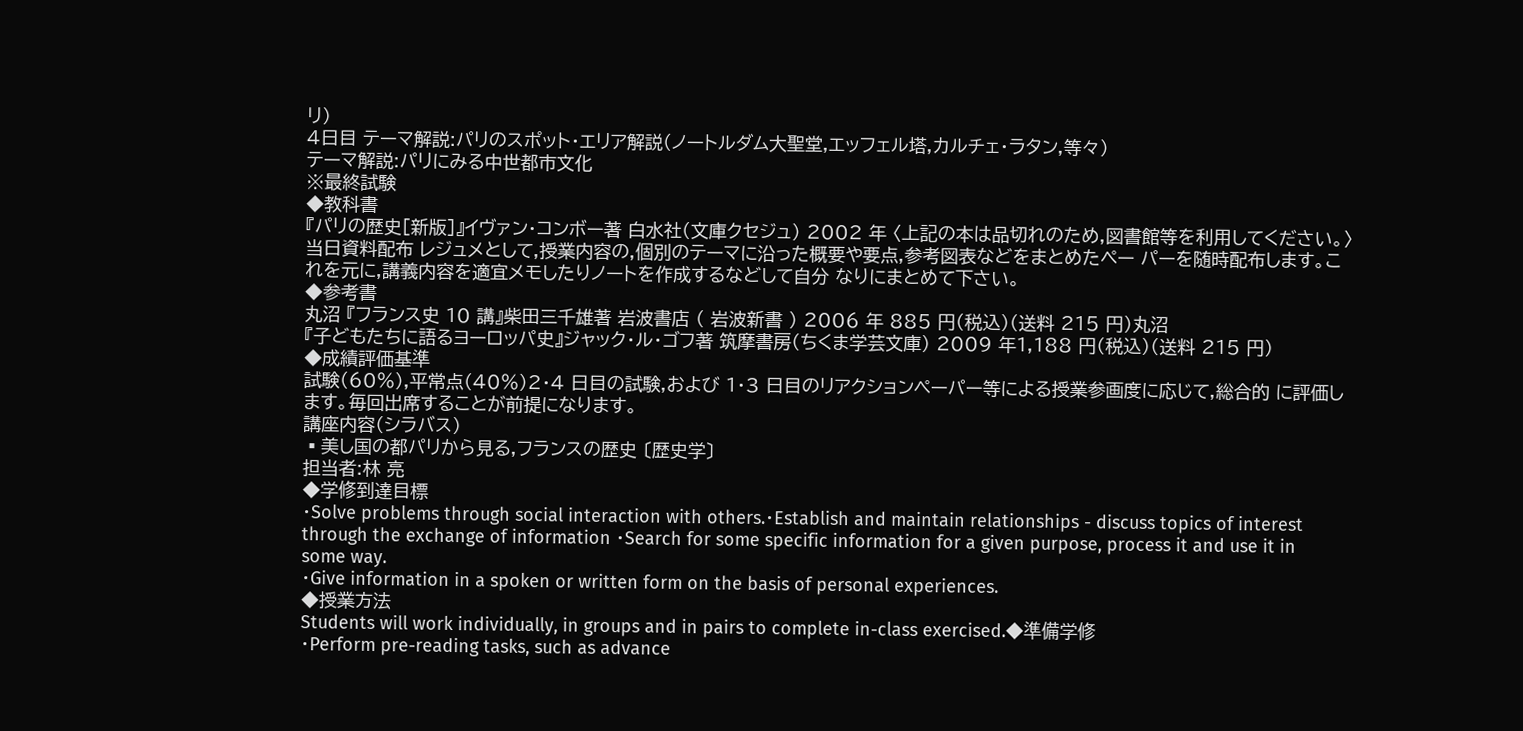リ)
4日目 テーマ解説:パリのスポット・エリア解説(ノートルダム大聖堂,エッフェル塔,カルチェ・ラタン,等々)
テーマ解説:パリにみる中世都市文化
※最終試験
◆教科書
『パリの歴史[新版]』イヴァン・コンボー著 白水社(文庫クセジュ) 2002 年 〈上記の本は品切れのため,図書館等を利用してください。〉当日資料配布 レジュメとして,授業内容の,個別のテーマに沿った概要や要点,参考図表などをまとめたペー パーを随時配布します。これを元に,講義内容を適宜メモしたりノートを作成するなどして自分 なりにまとめて下さい。
◆参考書
丸沼 『フランス史 10 講』柴田三千雄著 岩波書店 ( 岩波新書 ) 2006 年 885 円(税込)(送料 215 円)丸沼
『子どもたちに語るヨーロッパ史』ジャック・ル・ゴフ著 筑摩書房(ちくま学芸文庫) 2009 年1,188 円(税込)(送料 215 円)
◆成績評価基準
試験(60%),平常点(40%)2・4 日目の試験,および 1・3 日目のリアクションペーパー等による授業参画度に応じて,総合的 に評価します。毎回出席することが前提になります。
講座内容(シラバス)
▪美し国の都パリから見る,フランスの歴史 〔歴史学〕
担当者:林 亮
◆学修到達目標
・Solve problems through social interaction with others.・Establish and maintain relationships - discuss topics of interest through the exchange of information ・Search for some specific information for a given purpose, process it and use it in some way.
・Give information in a spoken or written form on the basis of personal experiences.
◆授業方法
Students will work individually, in groups and in pairs to complete in-class exercised.◆準備学修
・Perform pre-reading tasks, such as advance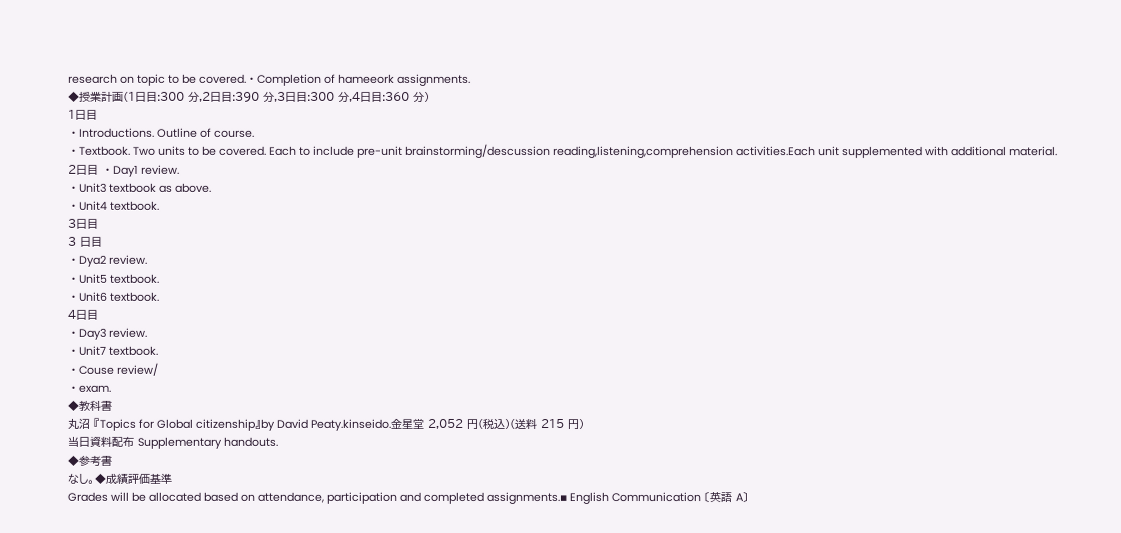research on topic to be covered.・Completion of hameeork assignments.
◆授業計画(1日目:300 分,2日目:390 分,3日目:300 分,4日目:360 分)
1日目
・Introductions. Outline of course.
・Textbook. Two units to be covered. Each to include pre-unit brainstorming/descussion reading,listening,comprehension activities.Each unit supplemented with additional material.
2日目 ・Day1 review.
・Unit3 textbook as above.
・Unit4 textbook.
3日目
3 日目
・Dya2 review.
・Unit5 textbook.
・Unit6 textbook.
4日目
・Day3 review.
・Unit7 textbook.
・Couse review/
・exam.
◆教科書
丸沼 『Topics for Global citizenship』by David Peaty.kinseido.金星堂 2,052 円(税込)(送料 215 円)
当日資料配布 Supplementary handouts.
◆参考書
なし。◆成績評価基準
Grades will be allocated based on attendance, participation and completed assignments.▪ English Communication 〔英語 A〕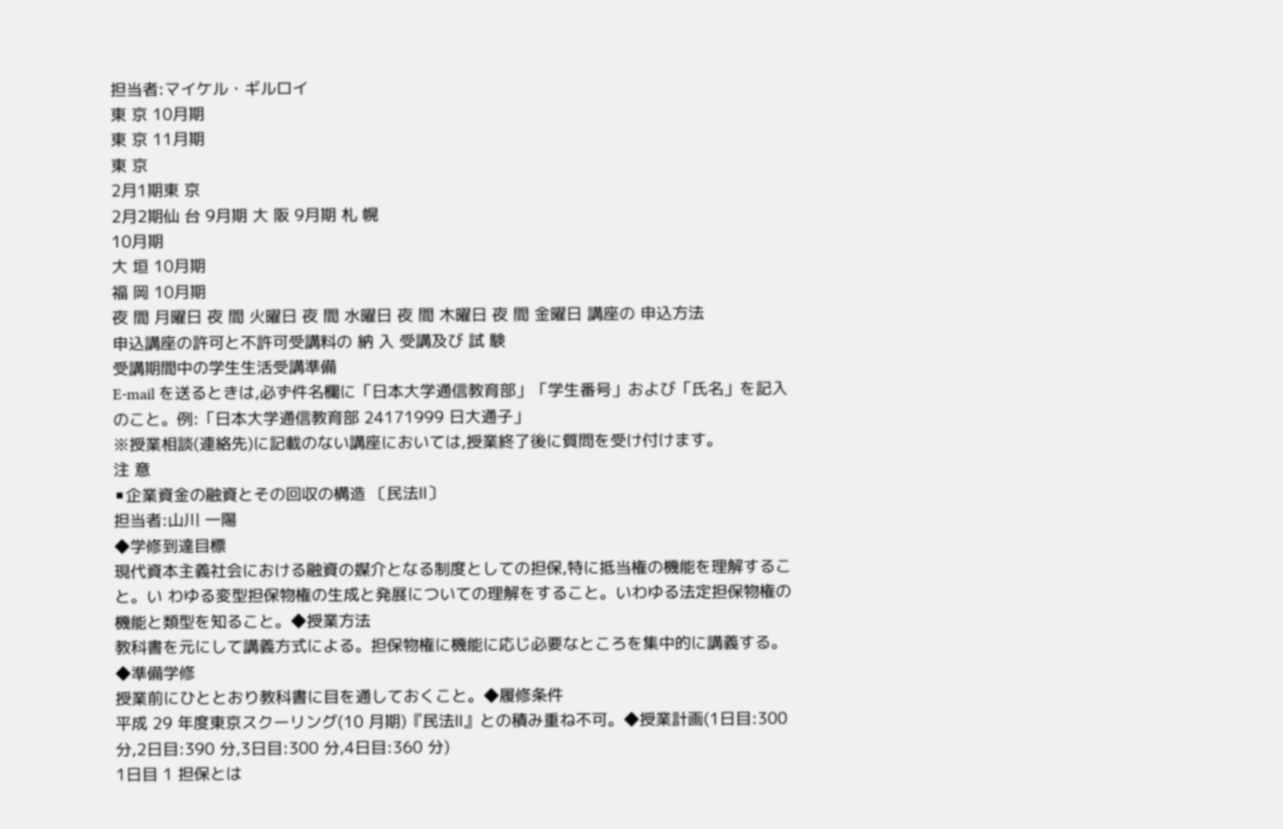担当者:マイケル・ギルロイ
東 京 10月期
東 京 11月期
東 京
2月1期東 京
2月2期仙 台 9月期 大 阪 9月期 札 幌
10月期
大 垣 10月期
福 岡 10月期
夜 間 月曜日 夜 間 火曜日 夜 間 水曜日 夜 間 木曜日 夜 間 金曜日 講座の 申込方法
申込講座の許可と不許可受講料の 納 入 受講及び 試 験
受講期間中の学生生活受講準備
E-mail を送るときは,必ず件名欄に「日本大学通信教育部」「学生番号」および「氏名」を記入のこと。例:「日本大学通信教育部 24171999 日大通子」
※授業相談(連絡先)に記載のない講座においては,授業終了後に質問を受け付けます。
注 意
▪企業資金の融資とその回収の構造 〔民法Ⅱ〕
担当者:山川 一陽
◆学修到達目標
現代資本主義社会における融資の媒介となる制度としての担保,特に抵当権の機能を理解すること。い わゆる変型担保物権の生成と発展についての理解をすること。いわゆる法定担保物権の機能と類型を知ること。◆授業方法
教科書を元にして講義方式による。担保物権に機能に応じ必要なところを集中的に講義する。◆準備学修
授業前にひととおり教科書に目を通しておくこと。◆履修条件
平成 29 年度東京スクーリング(10 月期)『民法Ⅱ』との積み重ね不可。◆授業計画(1日目:300 分,2日目:390 分,3日目:300 分,4日目:360 分)
1日目 1 担保とは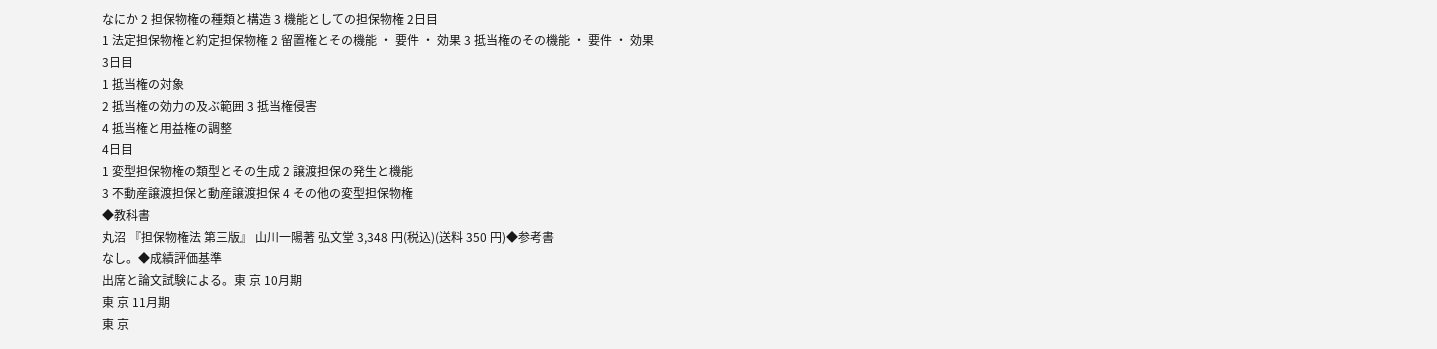なにか 2 担保物権の種類と構造 3 機能としての担保物権 2日目
1 法定担保物権と約定担保物権 2 留置権とその機能 ・ 要件 ・ 効果 3 抵当権のその機能 ・ 要件 ・ 効果
3日目
1 抵当権の対象
2 抵当権の効力の及ぶ範囲 3 抵当権侵害
4 抵当権と用益権の調整
4日目
1 変型担保物権の類型とその生成 2 譲渡担保の発生と機能
3 不動産譲渡担保と動産譲渡担保 4 その他の変型担保物権
◆教科書
丸沼 『担保物権法 第三版』 山川一陽著 弘文堂 3,348 円(税込)(送料 350 円)◆参考書
なし。◆成績評価基準
出席と論文試験による。東 京 10月期
東 京 11月期
東 京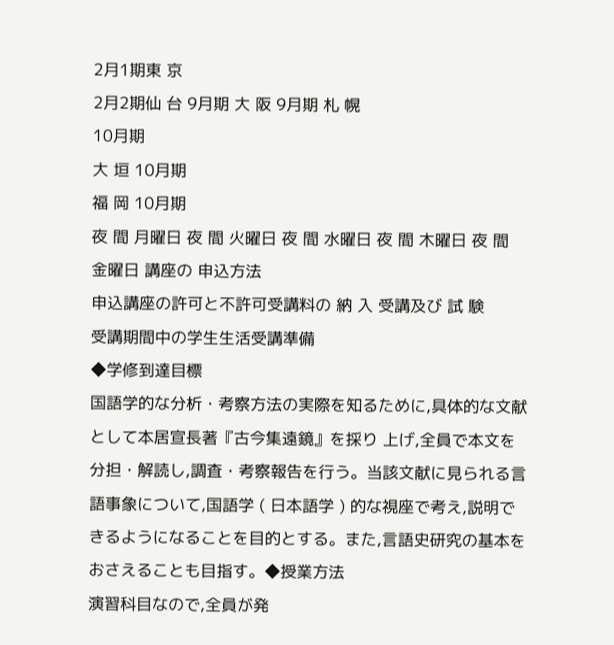2月1期東 京
2月2期仙 台 9月期 大 阪 9月期 札 幌
10月期
大 垣 10月期
福 岡 10月期
夜 間 月曜日 夜 間 火曜日 夜 間 水曜日 夜 間 木曜日 夜 間 金曜日 講座の 申込方法
申込講座の許可と不許可受講料の 納 入 受講及び 試 験
受講期間中の学生生活受講準備
◆学修到達目標
国語学的な分析・考察方法の実際を知るために,具体的な文献として本居宣長著『古今集遠鏡』を採り 上げ,全員で本文を分担・解読し,調査・考察報告を行う。当該文献に見られる言語事象について,国語学 ( 日本語学 ) 的な視座で考え,説明できるようになることを目的とする。また,言語史研究の基本をおさえることも目指す。◆授業方法
演習科目なので,全員が発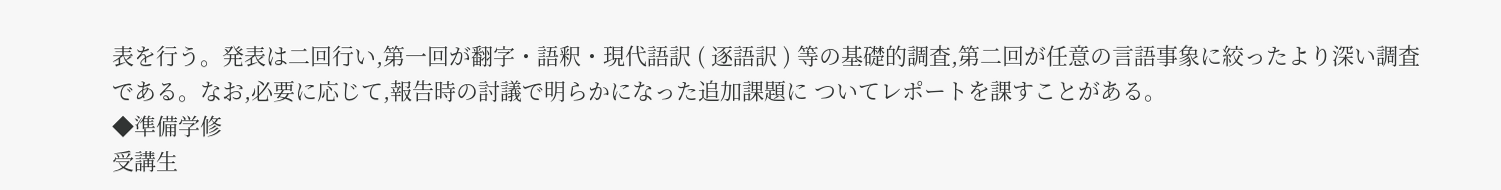表を行う。発表は二回行い,第一回が翻字・語釈・現代語訳 ( 逐語訳 ) 等の基礎的調査,第二回が任意の言語事象に絞ったより深い調査である。なお,必要に応じて,報告時の討議で明らかになった追加課題に ついてレポートを課すことがある。
◆準備学修
受講生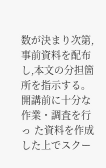数が決まり次第,事前資料を配布し,本文の分担箇所を指示する。開講前に十分な作業・調査を行っ た資料を作成した上でスクー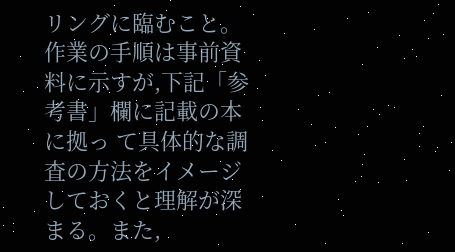リングに臨むこと。作業の手順は事前資料に示すが,下記「参考書」欄に記載の本に拠っ て具体的な調査の方法をイメージしておくと理解が深まる。また,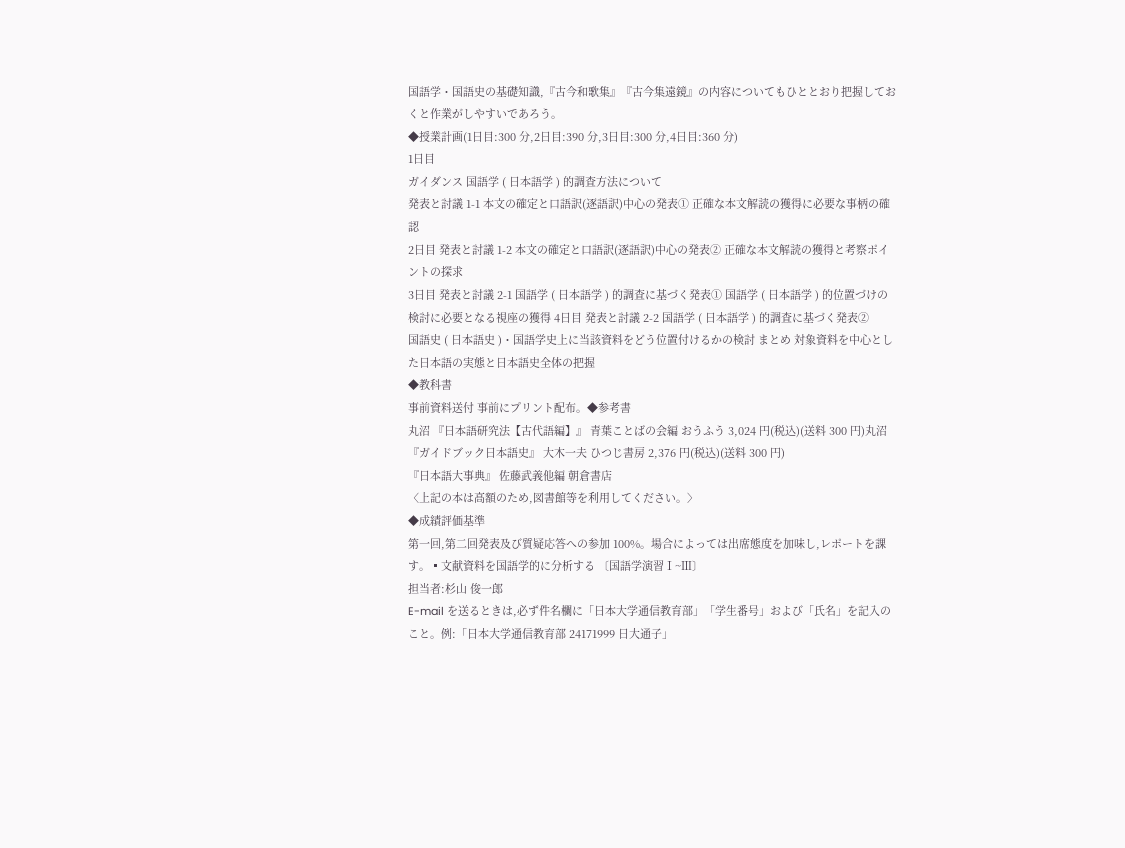国語学・国語史の基礎知識,『古今和歌集』『古今集遠鏡』の内容についてもひととおり把握しておくと作業がしやすいであろう。
◆授業計画(1日目:300 分,2日目:390 分,3日目:300 分,4日目:360 分)
1日目
ガイダンス 国語学 ( 日本語学 ) 的調査方法について
発表と討議 1-1 本文の確定と口語訳(逐語訳)中心の発表① 正確な本文解読の獲得に必要な事柄の確認
2日目 発表と討議 1-2 本文の確定と口語訳(逐語訳)中心の発表② 正確な本文解読の獲得と考察ポイントの探求
3日目 発表と討議 2-1 国語学 ( 日本語学 ) 的調査に基づく発表① 国語学 ( 日本語学 ) 的位置づけの検討に必要となる視座の獲得 4日目 発表と討議 2-2 国語学 ( 日本語学 ) 的調査に基づく発表②
国語史 ( 日本語史 )・国語学史上に当該資料をどう位置付けるかの検討 まとめ 対象資料を中心とした日本語の実態と日本語史全体の把握
◆教科書
事前資料送付 事前にプリント配布。◆参考書
丸沼 『日本語研究法【古代語編】』 青葉ことばの会編 おうふう 3,024 円(税込)(送料 300 円)丸沼 『ガイドブック日本語史』 大木一夫 ひつじ書房 2,376 円(税込)(送料 300 円)
『日本語大事典』 佐藤武義他編 朝倉書店
〈上記の本は高額のため,図書館等を利用してください。〉
◆成績評価基準
第一回,第二回発表及び質疑応答への参加 100%。場合によっては出席態度を加味し,レポートを課す。▪文献資料を国語学的に分析する 〔国語学演習Ⅰ~Ⅲ〕
担当者:杉山 俊一郎
E-mail を送るときは,必ず件名欄に「日本大学通信教育部」「学生番号」および「氏名」を記入のこと。例:「日本大学通信教育部 24171999 日大通子」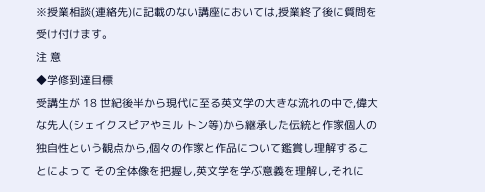※授業相談(連絡先)に記載のない講座においては,授業終了後に質問を受け付けます。
注 意
◆学修到達目標
受講生が 18 世紀後半から現代に至る英文学の大きな流れの中で,偉大な先人(シェイクスピアやミル トン等)から継承した伝統と作家個人の独自性という観点から,個々の作家と作品について鑑賞し理解することによって その全体像を把握し,英文学を学ぶ意義を理解し,それに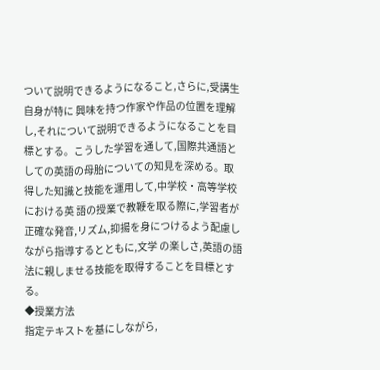ついて説明できるようになること,さらに,受講生自身が特に 興味を持つ作家や作品の位置を理解し,それについて説明できるようになることを目標とする。こうした学習を通して,国際共通語としての英語の母胎についての知見を深める。取得した知識と技能を運用して,中学校・高等学校における英 語の授業で教鞭を取る際に,学習者が正確な発音,リズム,抑揚を身につけるよう配慮しながら指導するとともに,文学 の楽しさ,英語の語法に親しませる技能を取得することを目標とする。
◆授業方法
指定テキストを基にしながら,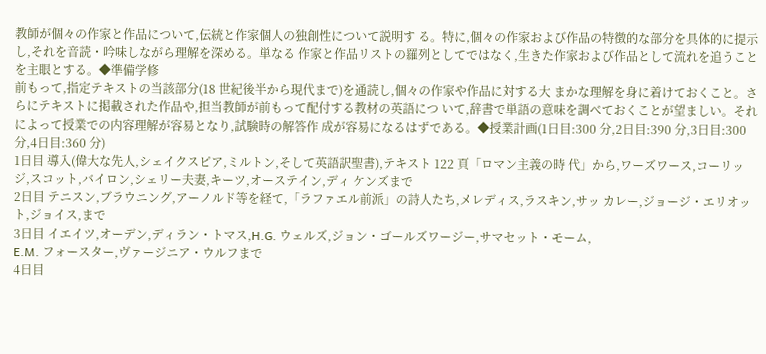教師が個々の作家と作品について,伝統と作家個人の独創性について説明す る。特に,個々の作家および作品の特徴的な部分を具体的に提示し,それを音読・吟味しながら理解を深める。単なる 作家と作品リストの羅列としてではなく,生きた作家および作品として流れを追うことを主眼とする。◆準備学修
前もって,指定テキストの当該部分(18 世紀後半から現代まで)を通読し,個々の作家や作品に対する大 まかな理解を身に着けておくこと。さらにテキストに掲載された作品や,担当教師が前もって配付する教材の英語につ いて,辞書で単語の意味を調べておくことが望ましい。それによって授業での内容理解が容易となり,試験時の解答作 成が容易になるはずである。◆授業計画(1日目:300 分,2日目:390 分,3日目:300 分,4日目:360 分)
1日目 導入(偉大な先人,シェイクスピア,ミルトン,そして英語訳聖書),テキスト 122 頁「ロマン主義の時 代」から,ワーズワース,コーリッジ,スコット,バイロン,シェリー夫妻,キーツ,オーステイン,ディ ケンズまで
2日目 テニスン,ブラウニング,アーノルド等を経て,「ラファエル前派」の詩人たち,メレディス,ラスキン,サッ カレー,ジョージ・エリオット,ジョイス,まで
3日目 イエイツ,オーデン,ディラン・トマス,H.G. ウェルズ,ジョン・ゴールズワージー,サマセット・モーム,
E.M. フォースター,ヴァージニア・ウルフまで
4日目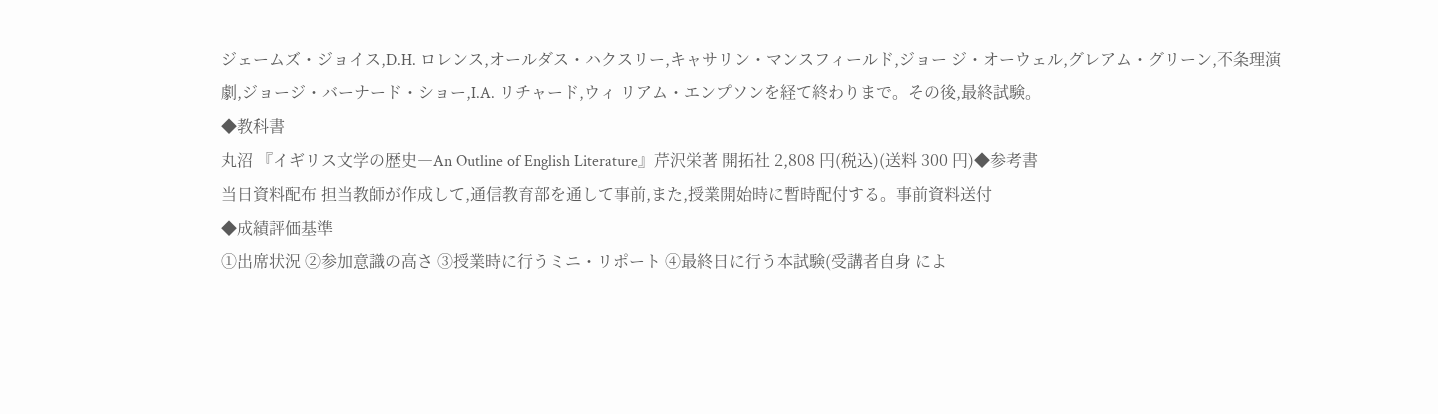ジェームズ・ジョイス,D.H. ロレンス,オールダス・ハクスリー,キャサリン・マンスフィールド,ジョー ジ・オーウェル,グレアム・グリーン,不条理演劇,ジョージ・バーナード・ショー,I.A. リチャード,ウィ リアム・エンプソンを経て終わりまで。その後,最終試験。
◆教科書
丸沼 『イギリス文学の歴史―An Outline of English Literature』芹沢栄著 開拓社 2,808 円(税込)(送料 300 円)◆参考書
当日資料配布 担当教師が作成して,通信教育部を通して事前,また,授業開始時に暫時配付する。事前資料送付
◆成績評価基準
①出席状況 ②参加意識の高さ ③授業時に行うミニ・リポート ④最終日に行う本試験(受講者自身 によ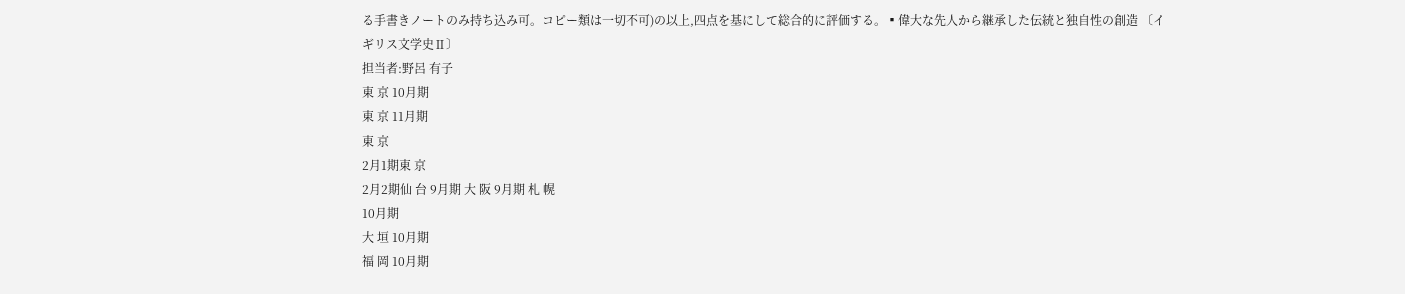る手書きノートのみ持ち込み可。コピー類は一切不可)の以上,四点を基にして総合的に評価する。▪偉大な先人から継承した伝統と独自性の創造 〔イギリス文学史Ⅱ〕
担当者:野呂 有子
東 京 10月期
東 京 11月期
東 京
2月1期東 京
2月2期仙 台 9月期 大 阪 9月期 札 幌
10月期
大 垣 10月期
福 岡 10月期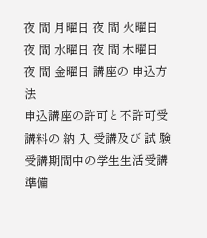夜 間 月曜日 夜 間 火曜日 夜 間 水曜日 夜 間 木曜日 夜 間 金曜日 講座の 申込方法
申込講座の許可と不許可受講料の 納 入 受講及び 試 験
受講期間中の学生生活受講準備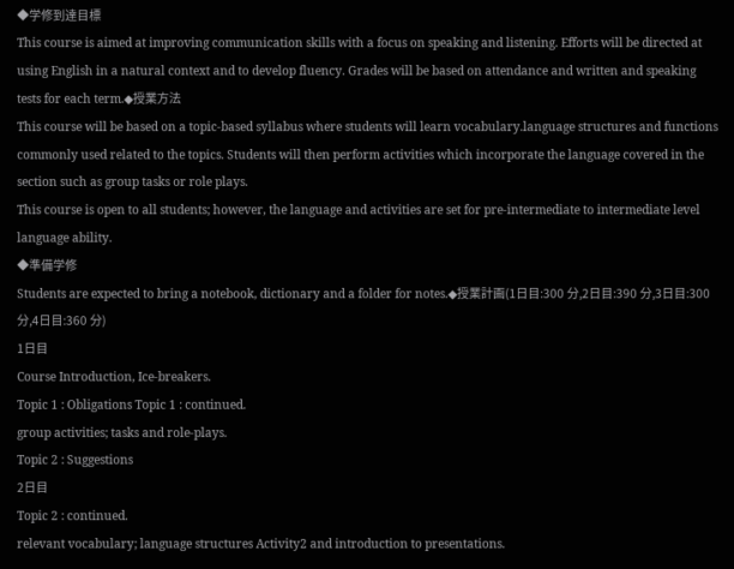◆学修到達目標
This course is aimed at improving communication skills with a focus on speaking and listening. Efforts will be directed at using English in a natural context and to develop fluency. Grades will be based on attendance and written and speaking tests for each term.◆授業方法
This course will be based on a topic-based syllabus where students will learn vocabulary.language structures and functions commonly used related to the topics. Students will then perform activities which incorporate the language covered in the section such as group tasks or role plays.
This course is open to all students; however, the language and activities are set for pre-intermediate to intermediate level language ability.
◆準備学修
Students are expected to bring a notebook, dictionary and a folder for notes.◆授業計画(1日目:300 分,2日目:390 分,3日目:300 分,4日目:360 分)
1日目
Course Introduction, Ice-breakers.
Topic 1 : Obligations Topic 1 : continued.
group activities; tasks and role-plays.
Topic 2 : Suggestions
2日目
Topic 2 : continued.
relevant vocabulary; language structures Activity2 and introduction to presentations.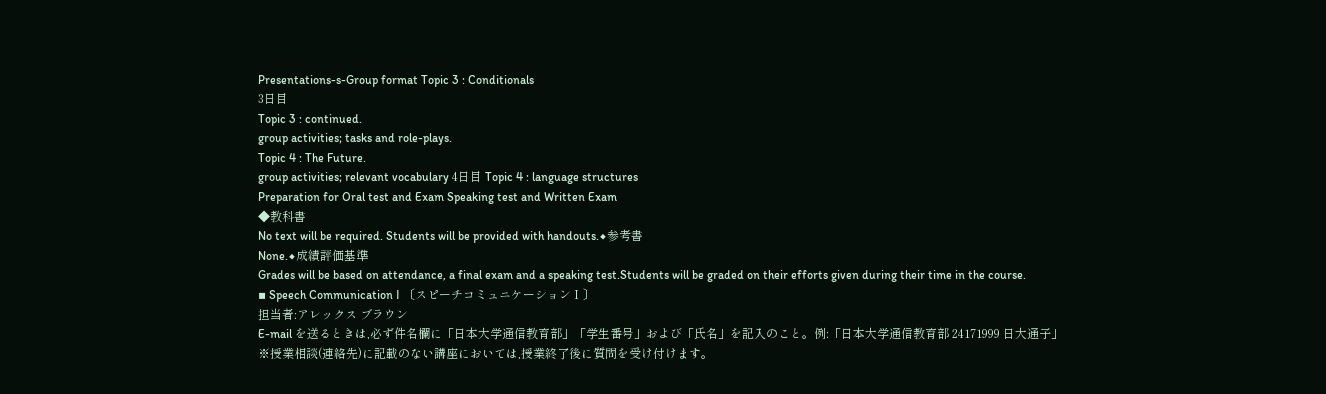Presentations-s-Group format Topic 3 : Conditionals
3日目
Topic 3 : continued.
group activities; tasks and role-plays.
Topic 4 : The Future.
group activities; relevant vocabulary 4日目 Topic 4 : language structures
Preparation for Oral test and Exam Speaking test and Written Exam
◆教科書
No text will be required. Students will be provided with handouts.◆参考書
None.◆成績評価基準
Grades will be based on attendance, a final exam and a speaking test.Students will be graded on their efforts given during their time in the course.
▪ Speech Communication Ⅰ 〔スピーチコミュニケーションⅠ〕
担当者:アレックス ブラウン
E-mail を送るときは,必ず件名欄に「日本大学通信教育部」「学生番号」および「氏名」を記入のこと。例:「日本大学通信教育部 24171999 日大通子」
※授業相談(連絡先)に記載のない講座においては,授業終了後に質問を受け付けます。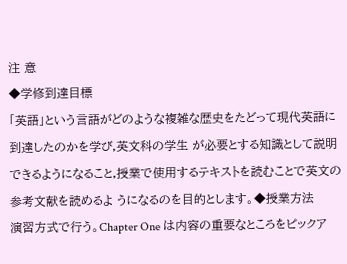注 意
◆学修到達目標
「英語」という言語がどのような複雑な歴史をたどって現代英語に到達したのかを学び,英文科の学生 が必要とする知識として説明できるようになること,授業で使用するテキストを読むことで英文の参考文献を読めるよ うになるのを目的とします。◆授業方法
演習方式で行う。Chapter One は内容の重要なところをピックア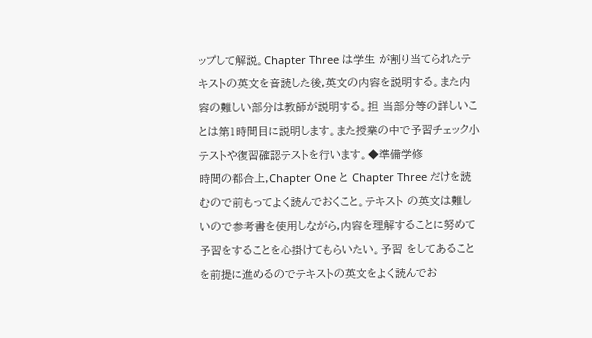ップして解説。Chapter Three は学生 が割り当てられたテキストの英文を音読した後,英文の内容を説明する。また内容の難しい部分は教師が説明する。担 当部分等の詳しいことは第1時間目に説明します。また授業の中で予習チェック小テストや復習確認テストを行います。◆準備学修
時間の都合上,Chapter One と Chapter Three だけを読むので前もってよく読んでおくこと。テキスト の英文は難しいので参考書を使用しながら,内容を理解することに努めて予習をすることを心掛けてもらいたい。予習 をしてあることを前提に進めるのでテキストの英文をよく読んでお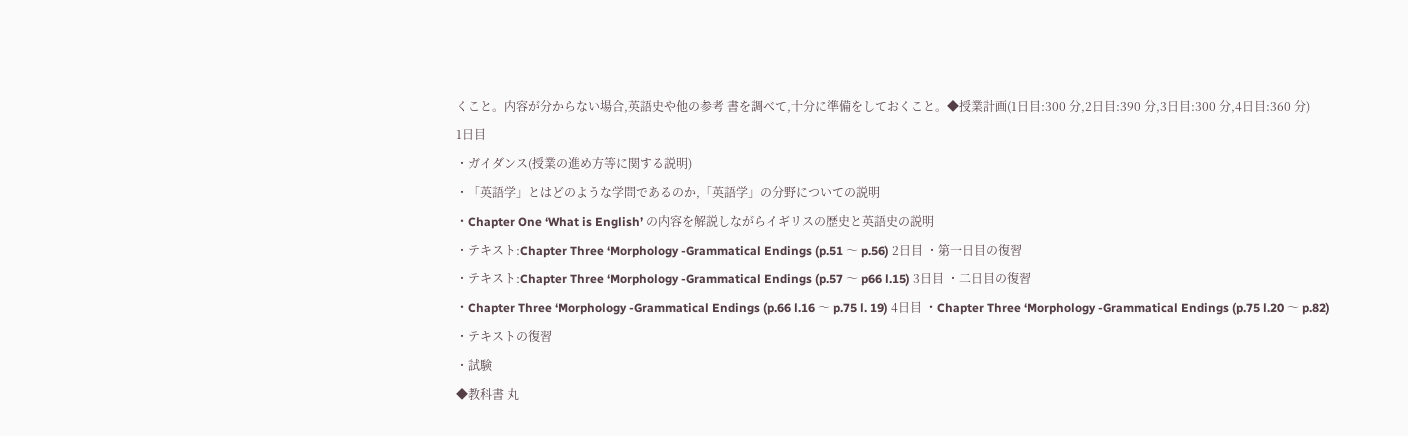くこと。内容が分からない場合,英語史や他の参考 書を調べて,十分に準備をしておくこと。◆授業計画(1日目:300 分,2日目:390 分,3日目:300 分,4日目:360 分)
1日目
・ガイダンス(授業の進め方等に関する説明)
・「英語学」とはどのような学問であるのか,「英語学」の分野についての説明
・Chapter One ‘What is English’ の内容を解説しながらイギリスの歴史と英語史の説明
・テキスト:Chapter Three ‘Morphology -Grammatical Endings (p.51 〜 p.56) 2日目 ・第一日目の復習
・テキスト:Chapter Three ‘Morphology -Grammatical Endings (p.57 〜 p66 l.15) 3日目 ・二日目の復習
・Chapter Three ‘Morphology -Grammatical Endings (p.66 l.16 〜 p.75 l. 19) 4日目 ・Chapter Three ‘Morphology -Grammatical Endings (p.75 l.20 〜 p.82)
・テキストの復習
・試験
◆教科書 丸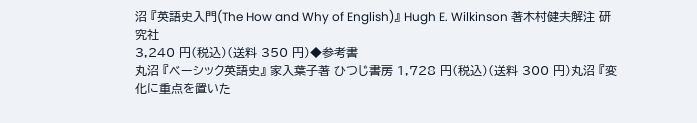沼 『英語史入門(The How and Why of English)』 Hugh E. Wilkinson 著木村健夫解注 研究社
3,240 円(税込)(送料 350 円)◆参考書
丸沼 『ベーシック英語史』 家入葉子著 ひつじ書房 1,728 円(税込)(送料 300 円)丸沼 『変化に重点を置いた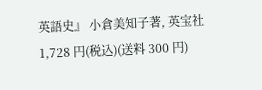英語史』 小倉美知子著, 英宝社 1,728 円(税込)(送料 300 円)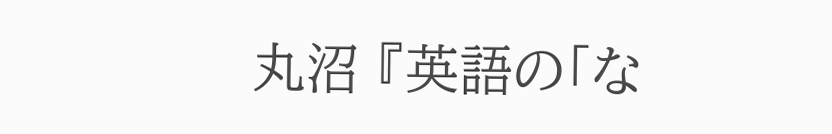丸沼 『英語の「な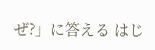ぜ?」に答える はじ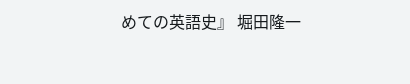めての英語史』 堀田隆一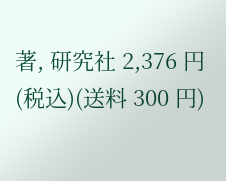著, 研究社 2,376 円(税込)(送料 300 円)